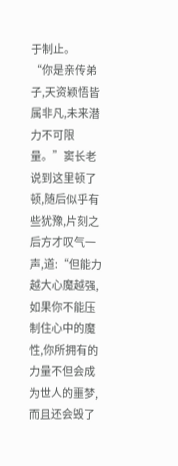于制止。
“你是亲传弟子,天资颖悟皆属非凡,未来潜力不可限量。”窦长老说到这里顿了顿,随后似乎有些犹豫,片刻之后方才叹气一声,道:“但能力越大心魔越强,如果你不能压制住心中的魔性,你所拥有的力量不但会成为世人的噩梦,而且还会毁了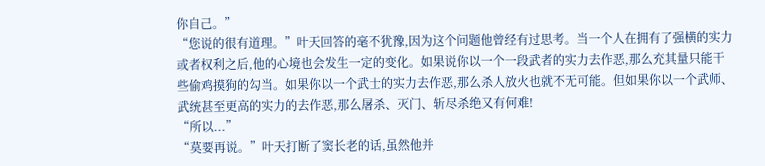你自己。”
“您说的很有道理。”叶天回答的毫不犹豫,因为这个问题他曾经有过思考。当一个人在拥有了强横的实力或者权利之后,他的心境也会发生一定的变化。如果说你以一个一段武者的实力去作恶,那么充其量只能干些偷鸡摸狗的勾当。如果你以一个武士的实力去作恶,那么杀人放火也就不无可能。但如果你以一个武师、武统甚至更高的实力的去作恶,那么屠杀、灭门、斩尽杀绝又有何难!
“所以...”
“莫要再说。”叶天打断了窦长老的话,虽然他并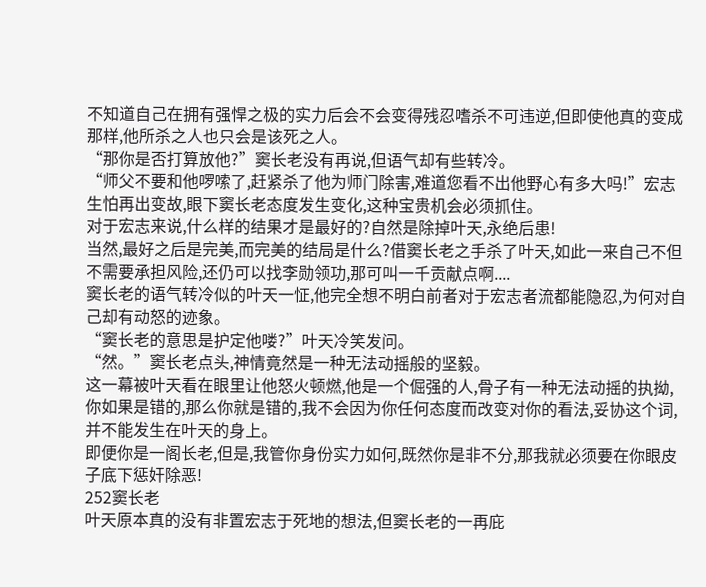不知道自己在拥有强悍之极的实力后会不会变得残忍嗜杀不可违逆,但即使他真的变成那样,他所杀之人也只会是该死之人。
“那你是否打算放他?”窦长老没有再说,但语气却有些转冷。
“师父不要和他啰嗦了,赶紧杀了他为师门除害,难道您看不出他野心有多大吗!”宏志生怕再出变故,眼下窦长老态度发生变化,这种宝贵机会必须抓住。
对于宏志来说,什么样的结果才是最好的?自然是除掉叶天,永绝后患!
当然,最好之后是完美,而完美的结局是什么?借窦长老之手杀了叶天,如此一来自己不但不需要承担风险,还仍可以找李勋领功,那可叫一千贡献点啊....
窦长老的语气转冷似的叶天一怔,他完全想不明白前者对于宏志者流都能隐忍,为何对自己却有动怒的迹象。
“窦长老的意思是护定他喽?”叶天冷笑发问。
“然。”窦长老点头,神情竟然是一种无法动摇般的坚毅。
这一幕被叶天看在眼里让他怒火顿燃,他是一个倔强的人,骨子有一种无法动摇的执拗,你如果是错的,那么你就是错的,我不会因为你任何态度而改变对你的看法,妥协这个词,并不能发生在叶天的身上。
即便你是一阁长老,但是,我管你身份实力如何,既然你是非不分,那我就必须要在你眼皮子底下惩奸除恶!
252窦长老
叶天原本真的没有非置宏志于死地的想法,但窦长老的一再庇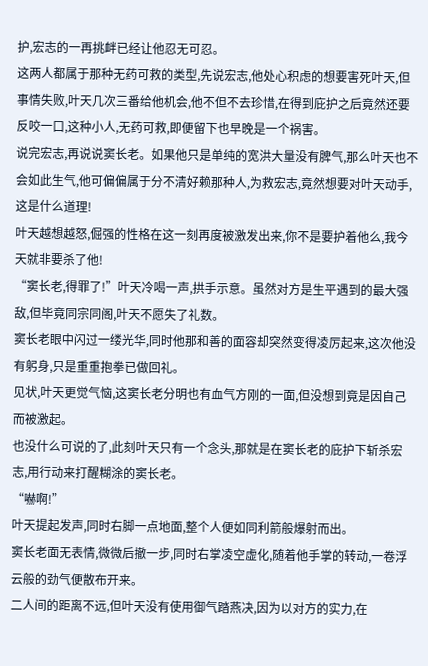护,宏志的一再挑衅已经让他忍无可忍。
这两人都属于那种无药可救的类型,先说宏志,他处心积虑的想要害死叶天,但事情失败,叶天几次三番给他机会,他不但不去珍惜,在得到庇护之后竟然还要反咬一口,这种小人,无药可救,即便留下也早晚是一个祸害。
说完宏志,再说说窦长老。如果他只是单纯的宽洪大量没有脾气,那么叶天也不会如此生气,他可偏偏属于分不清好赖那种人,为救宏志,竟然想要对叶天动手,这是什么道理!
叶天越想越怒,倔强的性格在这一刻再度被激发出来,你不是要护着他么,我今天就非要杀了他!
“窦长老,得罪了!”叶天冷喝一声,拱手示意。虽然对方是生平遇到的最大强敌,但毕竟同宗同阁,叶天不愿失了礼数。
窦长老眼中闪过一缕光华,同时他那和善的面容却突然变得凌厉起来,这次他没有躬身,只是重重抱拳已做回礼。
见状,叶天更觉气恼,这窦长老分明也有血气方刚的一面,但没想到竟是因自己而被激起。
也没什么可说的了,此刻叶天只有一个念头,那就是在窦长老的庇护下斩杀宏志,用行动来打醒糊涂的窦长老。
“嚇啊!”
叶天提起发声,同时右脚一点地面,整个人便如同利箭般爆射而出。
窦长老面无表情,微微后撤一步,同时右掌凌空虚化,随着他手掌的转动,一卷浮云般的劲气便散布开来。
二人间的距离不远,但叶天没有使用御气踏燕决,因为以对方的实力,在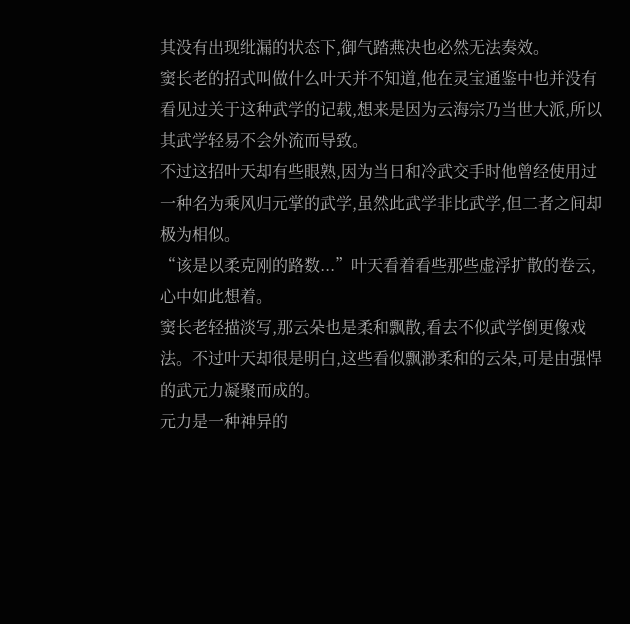其没有出现纰漏的状态下,御气踏燕决也必然无法奏效。
窦长老的招式叫做什么叶天并不知道,他在灵宝通鉴中也并没有看见过关于这种武学的记载,想来是因为云海宗乃当世大派,所以其武学轻易不会外流而导致。
不过这招叶天却有些眼熟,因为当日和冷武交手时他曾经使用过一种名为乘风归元掌的武学,虽然此武学非比武学,但二者之间却极为相似。
“该是以柔克刚的路数...”叶天看着看些那些虚浮扩散的卷云,心中如此想着。
窦长老轻描淡写,那云朵也是柔和飘散,看去不似武学倒更像戏法。不过叶天却很是明白,这些看似飘渺柔和的云朵,可是由强悍的武元力凝聚而成的。
元力是一种神异的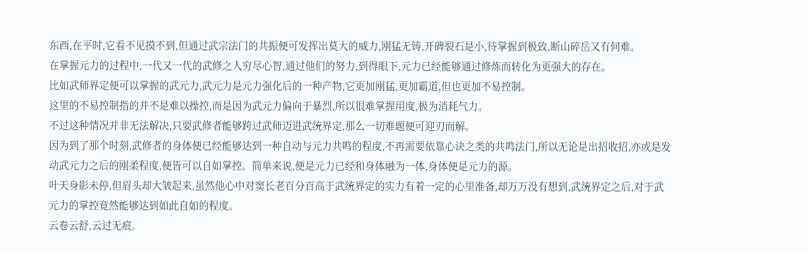东西,在平时,它看不见摸不到,但通过武宗法门的共振便可发挥出莫大的威力,刚猛无铸,开碑裂石是小,待掌握到极致,断山碎岳又有何难。
在掌握元力的过程中,一代又一代的武修之人穷尽心智,通过他们的努力,到得眼下,元力已经能够通过修炼而转化为更强大的存在。
比如武师界定便可以掌握的武元力,武元力是元力强化后的一种产物,它更加刚猛,更加霸道,但也更加不易控制。
这里的不易控制指的并不是难以操控,而是因为武元力偏向于暴烈,所以很难掌握用度,极为消耗气力。
不过这种情况并非无法解决,只要武修者能够跨过武师迈进武统界定,那么一切难题便可迎刃而解。
因为到了那个时刻,武修者的身体便已经能够达到一种自动与元力共鸣的程度,不再需要依靠心诀之类的共鸣法门,所以无论是出招收招,亦或是发动武元力之后的刚柔程度,便皆可以自如掌控。简单来说,便是元力已经和身体融为一体,身体便是元力的源。
叶天身影未停,但眉头却大皱起来,虽然他心中对窦长老百分百高于武统界定的实力有着一定的心里准备,却万万没有想到,武统界定之后,对于武元力的掌控竟然能够达到如此自如的程度。
云卷云舒,云过无痕。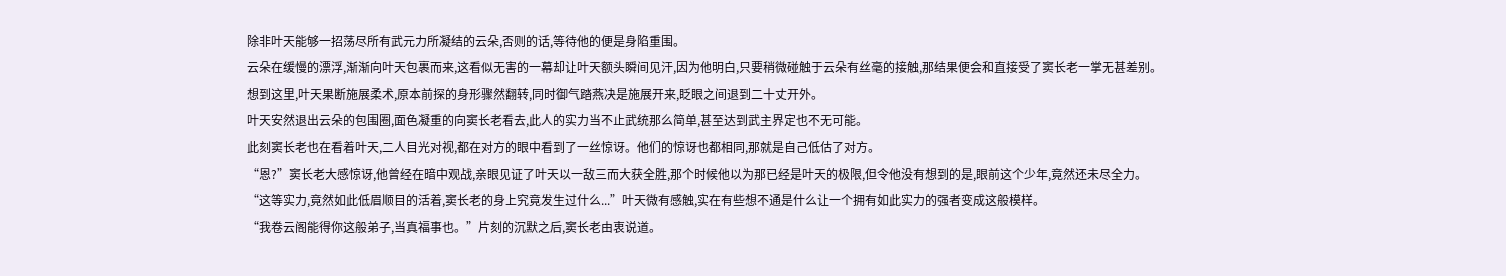除非叶天能够一招荡尽所有武元力所凝结的云朵,否则的话,等待他的便是身陷重围。
云朵在缓慢的漂浮,渐渐向叶天包裹而来,这看似无害的一幕却让叶天额头瞬间见汗,因为他明白,只要稍微碰触于云朵有丝毫的接触,那结果便会和直接受了窦长老一掌无甚差别。
想到这里,叶天果断施展柔术,原本前探的身形骤然翻转,同时御气踏燕决是施展开来,眨眼之间退到二十丈开外。
叶天安然退出云朵的包围圈,面色凝重的向窦长老看去,此人的实力当不止武统那么简单,甚至达到武主界定也不无可能。
此刻窦长老也在看着叶天,二人目光对视,都在对方的眼中看到了一丝惊讶。他们的惊讶也都相同,那就是自己低估了对方。
“恩?”窦长老大感惊讶,他曾经在暗中观战,亲眼见证了叶天以一敌三而大获全胜,那个时候他以为那已经是叶天的极限,但令他没有想到的是,眼前这个少年,竟然还未尽全力。
“这等实力,竟然如此低眉顺目的活着,窦长老的身上究竟发生过什么...”叶天微有感触,实在有些想不通是什么让一个拥有如此实力的强者变成这般模样。
“我卷云阁能得你这般弟子,当真福事也。”片刻的沉默之后,窦长老由衷说道。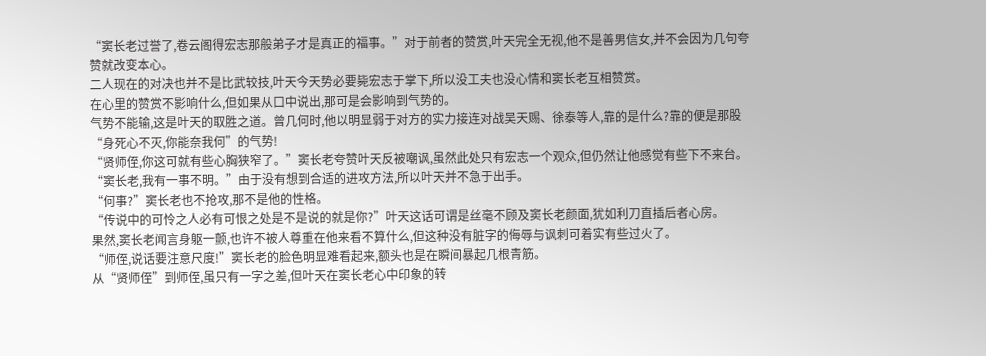“窦长老过誉了,卷云阁得宏志那般弟子才是真正的福事。”对于前者的赞赏,叶天完全无视,他不是善男信女,并不会因为几句夸赞就改变本心。
二人现在的对决也并不是比武较技,叶天今天势必要毙宏志于掌下,所以没工夫也没心情和窦长老互相赞赏。
在心里的赞赏不影响什么,但如果从口中说出,那可是会影响到气势的。
气势不能输,这是叶天的取胜之道。曾几何时,他以明显弱于对方的实力接连对战吴天赐、徐泰等人,靠的是什么?靠的便是那股“身死心不灭,你能奈我何”的气势!
“贤师侄,你这可就有些心胸狭窄了。”窦长老夸赞叶天反被嘲讽,虽然此处只有宏志一个观众,但仍然让他感觉有些下不来台。
“窦长老,我有一事不明。”由于没有想到合适的进攻方法,所以叶天并不急于出手。
“何事?”窦长老也不抢攻,那不是他的性格。
“传说中的可怜之人必有可恨之处是不是说的就是你?”叶天这话可谓是丝毫不顾及窦长老颜面,犹如利刀直插后者心房。
果然,窦长老闻言身躯一颤,也许不被人尊重在他来看不算什么,但这种没有脏字的侮辱与讽刺可着实有些过火了。
“师侄,说话要注意尺度!”窦长老的脸色明显难看起来,额头也是在瞬间暴起几根青筋。
从“贤师侄”到师侄,虽只有一字之差,但叶天在窦长老心中印象的转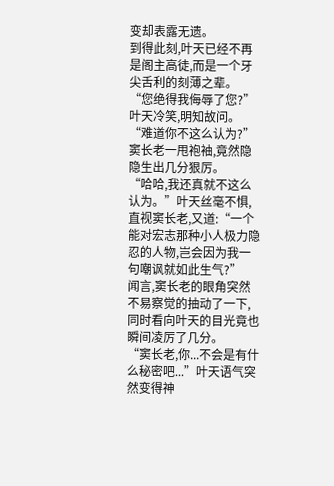变却表露无遗。
到得此刻,叶天已经不再是阁主高徒,而是一个牙尖舌利的刻薄之辈。
“您绝得我侮辱了您?”叶天冷笑,明知故问。
“难道你不这么认为?”窦长老一甩袍袖,竟然隐隐生出几分狠厉。
“哈哈,我还真就不这么认为。”叶天丝毫不惧,直视窦长老,又道:“一个能对宏志那种小人极力隐忍的人物,岂会因为我一句嘲讽就如此生气?”
闻言,窦长老的眼角突然不易察觉的抽动了一下,同时看向叶天的目光竟也瞬间凌厉了几分。
“窦长老,你...不会是有什么秘密吧...”叶天语气突然变得神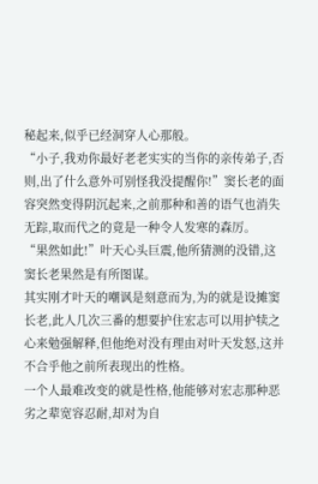秘起来,似乎已经洞穿人心那般。
“小子,我劝你最好老老实实的当你的亲传弟子,否则,出了什么意外可别怪我没提醒你!”窦长老的面容突然变得阴沉起来,之前那种和善的语气也消失无踪,取而代之的竟是一种令人发寒的森厉。
“果然如此!”叶天心头巨震,他所猜测的没错,这窦长老果然是有所图谋。
其实刚才叶天的嘲讽是刻意而为,为的就是设摊窦长老,此人几次三番的想要护住宏志可以用护犊之心来勉强解释,但他绝对没有理由对叶天发怒,这并不合乎他之前所表现出的性格。
一个人最难改变的就是性格,他能够对宏志那种恶劣之辈宽容忍耐,却对为自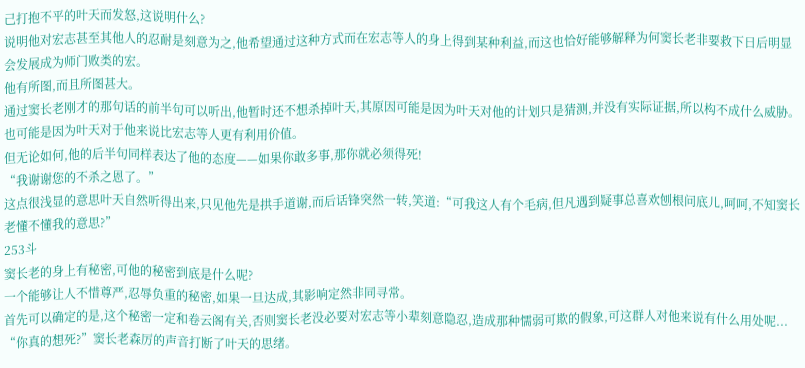己打抱不平的叶天而发怒,这说明什么?
说明他对宏志甚至其他人的忍耐是刻意为之,他希望通过这种方式而在宏志等人的身上得到某种利益,而这也恰好能够解释为何窦长老非要救下日后明显会发展成为师门败类的宏。
他有所图,而且所图甚大。
通过窦长老刚才的那句话的前半句可以听出,他暂时还不想杀掉叶天,其原因可能是因为叶天对他的计划只是猜测,并没有实际证据,所以构不成什么威胁。也可能是因为叶天对于他来说比宏志等人更有利用价值。
但无论如何,他的后半句同样表达了他的态度——如果你敢多事,那你就必须得死!
“我谢谢您的不杀之恩了。”
这点很浅显的意思叶天自然听得出来,只见他先是拱手道谢,而后话锋突然一转,笑道:“可我这人有个毛病,但凡遇到疑事总喜欢刨根问底儿,呵呵,不知窦长老懂不懂我的意思?”
253斗
窦长老的身上有秘密,可他的秘密到底是什么呢?
一个能够让人不惜尊严,忍辱负重的秘密,如果一旦达成,其影响定然非同寻常。
首先可以确定的是,这个秘密一定和卷云阁有关,否则窦长老没必要对宏志等小辈刻意隐忍,造成那种懦弱可欺的假象,可这群人对他来说有什么用处呢...
“你真的想死?”窦长老森厉的声音打断了叶天的思绪。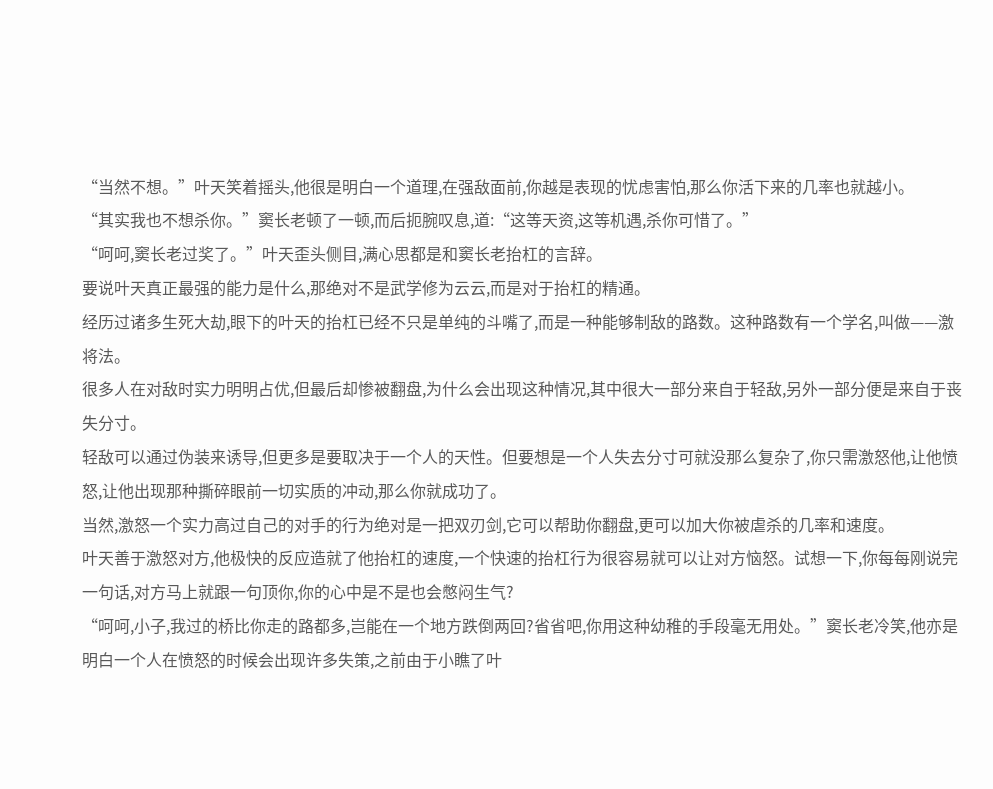“当然不想。”叶天笑着摇头,他很是明白一个道理,在强敌面前,你越是表现的忧虑害怕,那么你活下来的几率也就越小。
“其实我也不想杀你。”窦长老顿了一顿,而后扼腕叹息,道:“这等天资,这等机遇,杀你可惜了。”
“呵呵,窦长老过奖了。”叶天歪头侧目,满心思都是和窦长老抬杠的言辞。
要说叶天真正最强的能力是什么,那绝对不是武学修为云云,而是对于抬杠的精通。
经历过诸多生死大劫,眼下的叶天的抬杠已经不只是单纯的斗嘴了,而是一种能够制敌的路数。这种路数有一个学名,叫做——激将法。
很多人在对敌时实力明明占优,但最后却惨被翻盘,为什么会出现这种情况,其中很大一部分来自于轻敌,另外一部分便是来自于丧失分寸。
轻敌可以通过伪装来诱导,但更多是要取决于一个人的天性。但要想是一个人失去分寸可就没那么复杂了,你只需激怒他,让他愤怒,让他出现那种撕碎眼前一切实质的冲动,那么你就成功了。
当然,激怒一个实力高过自己的对手的行为绝对是一把双刃剑,它可以帮助你翻盘,更可以加大你被虐杀的几率和速度。
叶天善于激怒对方,他极快的反应造就了他抬杠的速度,一个快速的抬杠行为很容易就可以让对方恼怒。试想一下,你每每刚说完一句话,对方马上就跟一句顶你,你的心中是不是也会憋闷生气?
“呵呵,小子,我过的桥比你走的路都多,岂能在一个地方跌倒两回?省省吧,你用这种幼稚的手段毫无用处。”窦长老冷笑,他亦是明白一个人在愤怒的时候会出现许多失策,之前由于小瞧了叶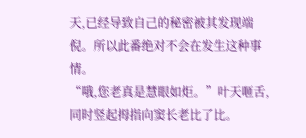天,已经导致自己的秘密被其发现端倪。所以此番绝对不会在发生这种事情。
“哦,您老真是慧眼如炬。”叶天咂舌,同时竖起拇指向窦长老比了比。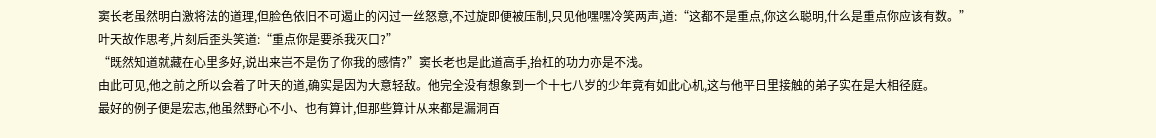窦长老虽然明白激将法的道理,但脸色依旧不可遏止的闪过一丝怒意,不过旋即便被压制,只见他嘿嘿冷笑两声,道:“这都不是重点,你这么聪明,什么是重点你应该有数。”
叶天故作思考,片刻后歪头笑道:“重点你是要杀我灭口?”
“既然知道就藏在心里多好,说出来岂不是伤了你我的感情?”窦长老也是此道高手,抬杠的功力亦是不浅。
由此可见,他之前之所以会着了叶天的道,确实是因为大意轻敌。他完全没有想象到一个十七八岁的少年竟有如此心机,这与他平日里接触的弟子实在是大相径庭。
最好的例子便是宏志,他虽然野心不小、也有算计,但那些算计从来都是漏洞百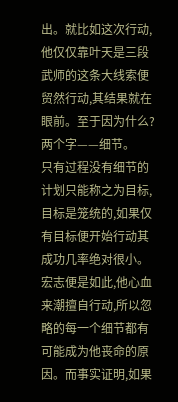出。就比如这次行动,他仅仅靠叶天是三段武师的这条大线索便贸然行动,其结果就在眼前。至于因为什么?两个字——细节。
只有过程没有细节的计划只能称之为目标,目标是笼统的,如果仅有目标便开始行动其成功几率绝对很小。宏志便是如此,他心血来潮擅自行动,所以忽略的每一个细节都有可能成为他丧命的原因。而事实证明,如果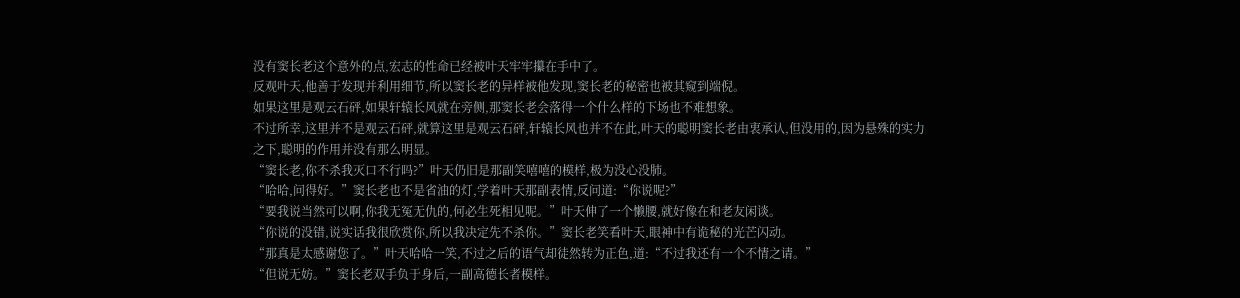没有窦长老这个意外的点,宏志的性命已经被叶天牢牢攥在手中了。
反观叶天,他善于发现并利用细节,所以窦长老的异样被他发现,窦长老的秘密也被其窥到端倪。
如果这里是观云石砰,如果轩辕长风就在旁侧,那窦长老会落得一个什么样的下场也不难想象。
不过所幸,这里并不是观云石砰,就算这里是观云石砰,轩辕长风也并不在此,叶天的聪明窦长老由衷承认,但没用的,因为悬殊的实力之下,聪明的作用并没有那么明显。
“窦长老,你不杀我灭口不行吗?”叶天仍旧是那副笑嘻嘻的模样,极为没心没肺。
“哈哈,问得好。”窦长老也不是省油的灯,学着叶天那副表情,反问道:“你说呢?”
“要我说当然可以啊,你我无冤无仇的,何必生死相见呢。”叶天伸了一个懒腰,就好像在和老友闲谈。
“你说的没错,说实话我很欣赏你,所以我决定先不杀你。”窦长老笑看叶天,眼神中有诡秘的光芒闪动。
“那真是太感谢您了。”叶天哈哈一笑,不过之后的语气却徒然转为正色,道:“不过我还有一个不情之请。”
“但说无妨。”窦长老双手负于身后,一副高德长者模样。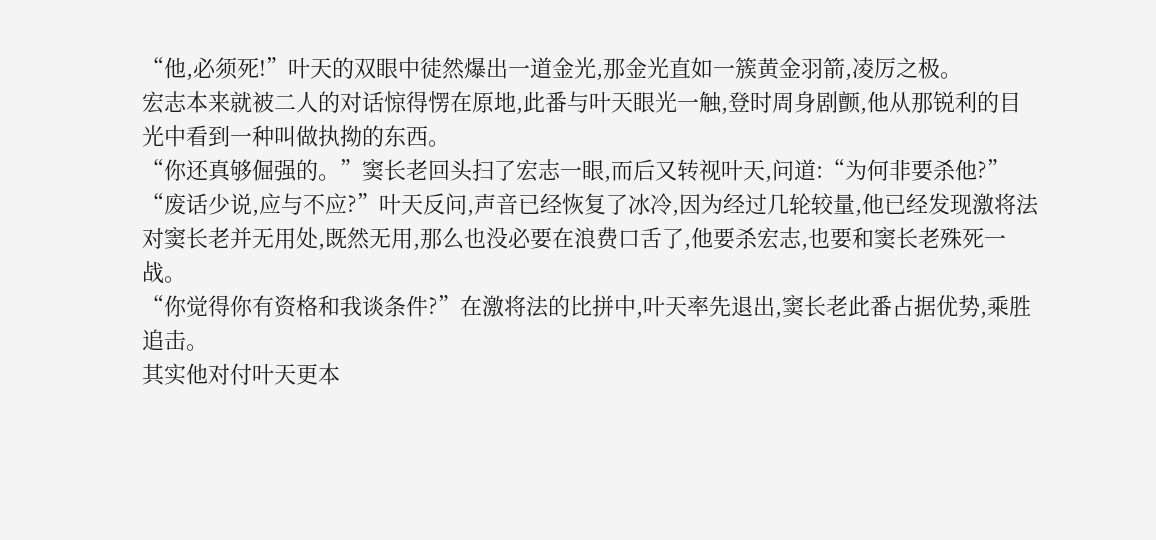“他,必须死!”叶天的双眼中徒然爆出一道金光,那金光直如一簇黄金羽箭,凌厉之极。
宏志本来就被二人的对话惊得愣在原地,此番与叶天眼光一触,登时周身剧颤,他从那锐利的目光中看到一种叫做执拗的东西。
“你还真够倔强的。”窦长老回头扫了宏志一眼,而后又转视叶天,问道:“为何非要杀他?”
“废话少说,应与不应?”叶天反问,声音已经恢复了冰冷,因为经过几轮较量,他已经发现激将法对窦长老并无用处,既然无用,那么也没必要在浪费口舌了,他要杀宏志,也要和窦长老殊死一战。
“你觉得你有资格和我谈条件?”在激将法的比拼中,叶天率先退出,窦长老此番占据优势,乘胜追击。
其实他对付叶天更本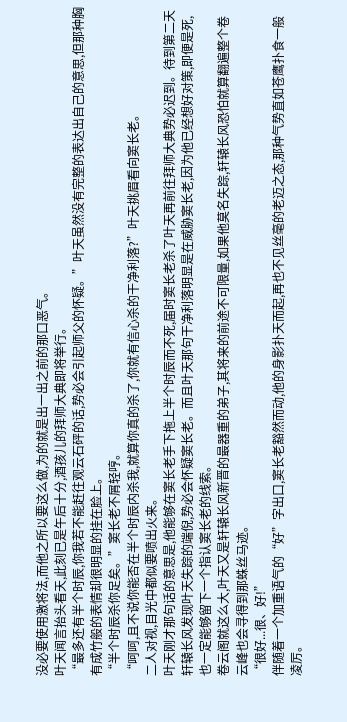没必要使用激将法,而他之所以要这么做,为的就是出一出之前的那口恶气。
叶天闻言抬头看天,此刻已是午后十分,酒孩儿的拜师大典即将举行。
“最多还有半个时辰,你我若不能赶往观云石砰的话,势必会引起师父的怀疑。”叶天虽然没有完整的表达出自己的意思,但那种胸有成竹般的表情却很明显的挂在脸上。
“半个时辰杀你足矣。”窦长老不屑轻哼。
“呵呵,且不说你能否在半个时辰内杀我,就算你真的杀了,你就有信心杀的干净利落?”叶天挑眉看向窦长老。
二人对视,目光中都似要喷出火来。
叶天刚才那句话的意思是,他能够在窦长老手下拖上半个时辰而不死,届时窦长老杀了叶天再前往拜师大典势必迟到。待到第二天轩辕长风发现叶天失踪的端倪,势必会怀疑窦长老。而且叶天那句干净利落明显是在威胁窦长老,因为他已经想好对策,即便是死,也一定能够留下一个指认窦长老的线索。
卷云阁就这么大,叶天又是轩辕长风新晋的最器重的弟子,其将来的前途不可限量,如果他莫名失踪,轩辕长风恐怕就算翻遍整个卷云峰也会寻得到那蛛丝马迹。
“很好...很、好!”
伴随着一个加重语气的“好”字出口,窦长老豁然而动,他的身影扑天而起,再也不见丝毫的老迈之态,那种气势直如苍鹰扑食一般凌厉。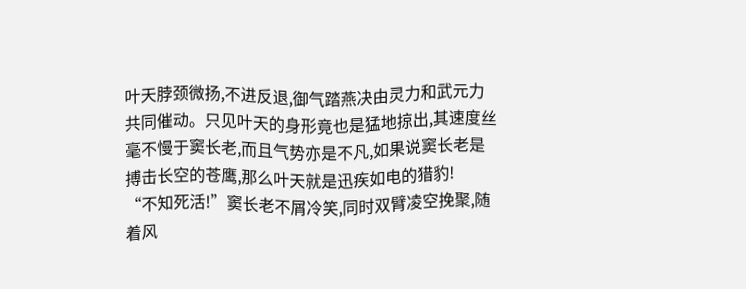叶天脖颈微扬,不进反退,御气踏燕决由灵力和武元力共同催动。只见叶天的身形竟也是猛地掠出,其速度丝毫不慢于窦长老,而且气势亦是不凡,如果说窦长老是搏击长空的苍鹰,那么叶天就是迅疾如电的猎豹!
“不知死活!”窦长老不屑冷笑,同时双臂凌空挽聚,随着风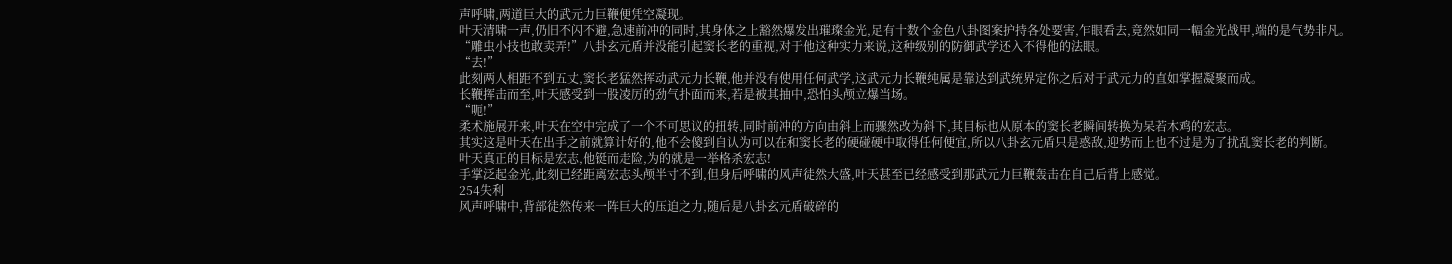声呼啸,两道巨大的武元力巨鞭便凭空凝现。
叶天清啸一声,仍旧不闪不避,急速前冲的同时,其身体之上豁然爆发出璀璨金光,足有十数个金色八卦图案护持各处要害,乍眼看去,竟然如同一幅金光战甲,端的是气势非凡。
“雕虫小技也敢卖弄!”八卦玄元盾并没能引起窦长老的重视,对于他这种实力来说,这种级别的防御武学还入不得他的法眼。
“去!”
此刻两人相距不到五丈,窦长老猛然挥动武元力长鞭,他并没有使用任何武学,这武元力长鞭纯属是靠达到武统界定你之后对于武元力的直如掌握凝聚而成。
长鞭挥击而至,叶天感受到一股凌厉的劲气扑面而来,若是被其抽中,恐怕头颅立爆当场。
“呃!”
柔术施展开来,叶天在空中完成了一个不可思议的扭转,同时前冲的方向由斜上而骤然改为斜下,其目标也从原本的窦长老瞬间转换为呆若木鸡的宏志。
其实这是叶天在出手之前就算计好的,他不会傻到自认为可以在和窦长老的硬碰硬中取得任何便宜,所以八卦玄元盾只是惑敌,迎势而上也不过是为了扰乱窦长老的判断。
叶天真正的目标是宏志,他铤而走险,为的就是一举格杀宏志!
手掌泛起金光,此刻已经距离宏志头颅半寸不到,但身后呼啸的风声徒然大盛,叶天甚至已经感受到那武元力巨鞭轰击在自己后背上感觉。
254失利
风声呼啸中,背部徒然传来一阵巨大的压迫之力,随后是八卦玄元盾破碎的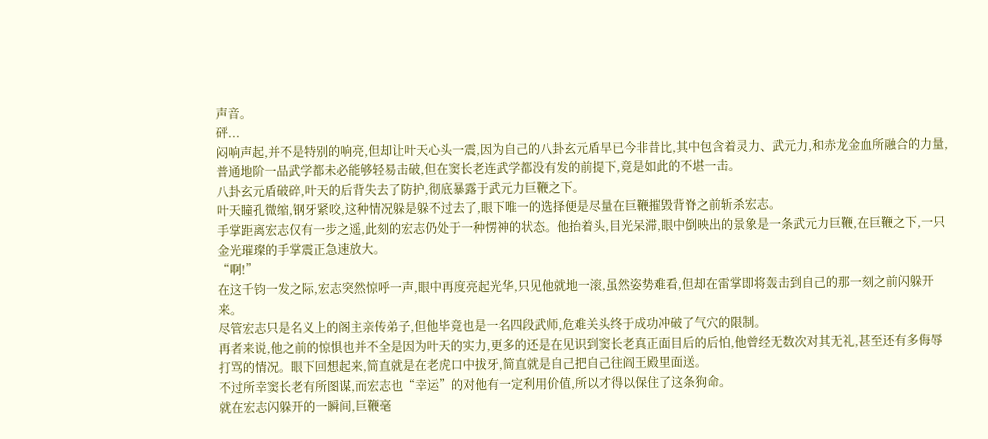声音。
砰...
闷响声起,并不是特别的响亮,但却让叶天心头一震,因为自己的八卦玄元盾早已今非昔比,其中包含着灵力、武元力,和赤龙金血所融合的力量,普通地阶一品武学都未必能够轻易击破,但在窦长老连武学都没有发的前提下,竟是如此的不堪一击。
八卦玄元盾破碎,叶天的后背失去了防护,彻底暴露于武元力巨鞭之下。
叶天瞳孔微缩,钢牙紧咬,这种情况躲是躲不过去了,眼下唯一的选择便是尽量在巨鞭摧毁背脊之前斩杀宏志。
手掌距离宏志仅有一步之遥,此刻的宏志仍处于一种愣神的状态。他抬着头,目光呆滞,眼中倒映出的景象是一条武元力巨鞭,在巨鞭之下,一只金光璀璨的手掌震正急速放大。
“啊!”
在这千钧一发之际,宏志突然惊呼一声,眼中再度亮起光华,只见他就地一滚,虽然姿势难看,但却在雷掌即将轰击到自己的那一刻之前闪躲开来。
尽管宏志只是名义上的阁主亲传弟子,但他毕竟也是一名四段武师,危难关头终于成功冲破了气穴的限制。
再者来说,他之前的惊惧也并不全是因为叶天的实力,更多的还是在见识到窦长老真正面目后的后怕,他曾经无数次对其无礼,甚至还有多侮辱打骂的情况。眼下回想起来,简直就是在老虎口中拔牙,简直就是自己把自己往阎王殿里面送。
不过所幸窦长老有所图谋,而宏志也“幸运”的对他有一定利用价值,所以才得以保住了这条狗命。
就在宏志闪躲开的一瞬间,巨鞭毫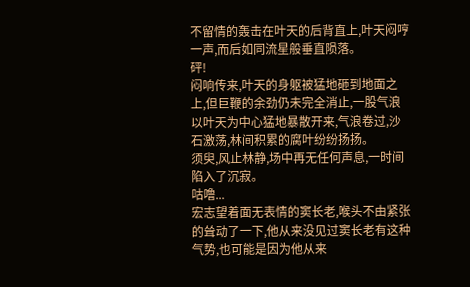不留情的轰击在叶天的后背直上,叶天闷哼一声,而后如同流星般垂直陨落。
砰!
闷响传来,叶天的身躯被猛地砸到地面之上,但巨鞭的余劲仍未完全消止,一股气浪以叶天为中心猛地暴散开来,气浪卷过,沙石激荡,林间积累的腐叶纷纷扬扬。
须臾,风止林静,场中再无任何声息,一时间陷入了沉寂。
咕噜...
宏志望着面无表情的窦长老,喉头不由紧张的耸动了一下,他从来没见过窦长老有这种气势,也可能是因为他从来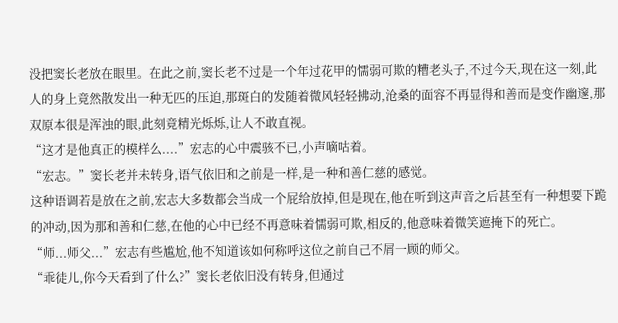没把窦长老放在眼里。在此之前,窦长老不过是一个年过花甲的懦弱可欺的糟老头子,不过今天,现在这一刻,此人的身上竟然散发出一种无匹的压迫,那斑白的发随着微风轻轻拂动,沧桑的面容不再显得和善而是变作幽邃,那双原本很是浑浊的眼,此刻竟精光烁烁,让人不敢直视。
“这才是他真正的模样么....”宏志的心中震骇不已,小声嘀咕着。
“宏志。”窦长老并未转身,语气依旧和之前是一样,是一种和善仁慈的感觉。
这种语调若是放在之前,宏志大多数都会当成一个屁给放掉,但是现在,他在听到这声音之后甚至有一种想要下跪的冲动,因为那和善和仁慈,在他的心中已经不再意味着懦弱可欺,相反的,他意味着微笑遮掩下的死亡。
“师...师父...”宏志有些尴尬,他不知道该如何称呼这位之前自己不屑一顾的师父。
“乖徒儿,你今天看到了什么?”窦长老依旧没有转身,但通过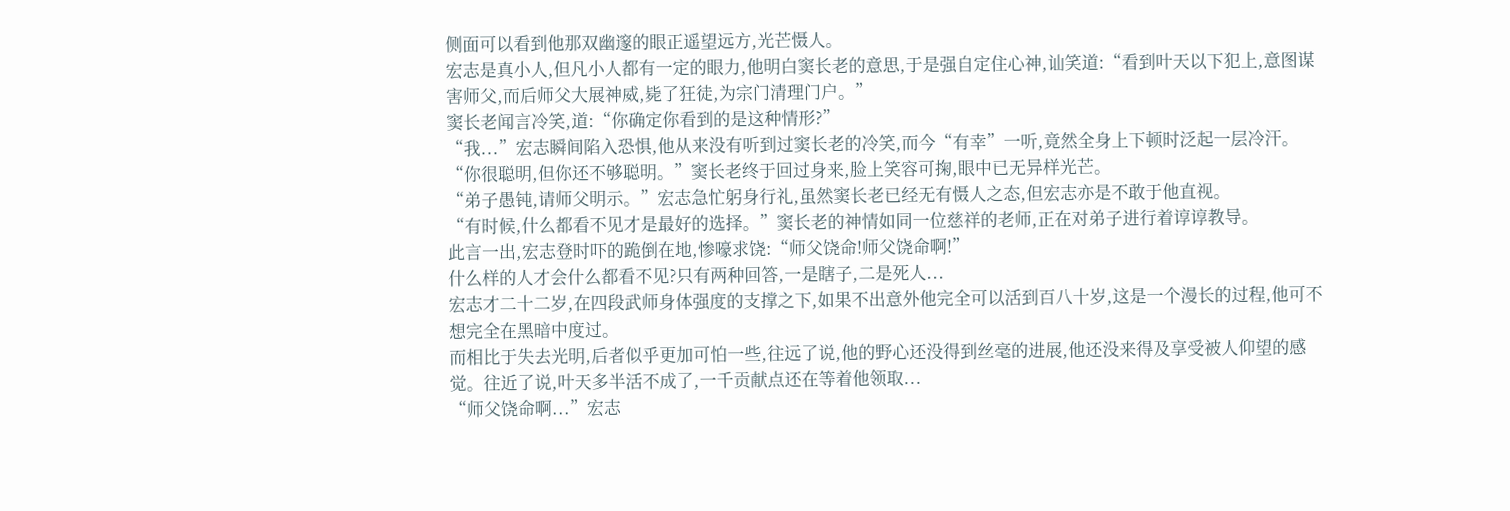侧面可以看到他那双幽邃的眼正遥望远方,光芒慑人。
宏志是真小人,但凡小人都有一定的眼力,他明白窦长老的意思,于是强自定住心神,讪笑道:“看到叶天以下犯上,意图谋害师父,而后师父大展神威,毙了狂徒,为宗门清理门户。”
窦长老闻言冷笑,道:“你确定你看到的是这种情形?”
“我...”宏志瞬间陷入恐惧,他从来没有听到过窦长老的冷笑,而今“有幸”一听,竟然全身上下顿时泛起一层冷汗。
“你很聪明,但你还不够聪明。”窦长老终于回过身来,脸上笑容可掬,眼中已无异样光芒。
“弟子愚钝,请师父明示。”宏志急忙躬身行礼,虽然窦长老已经无有慑人之态,但宏志亦是不敢于他直视。
“有时候,什么都看不见才是最好的选择。”窦长老的神情如同一位慈祥的老师,正在对弟子进行着谆谆教导。
此言一出,宏志登时吓的跪倒在地,惨嚎求饶:“师父饶命!师父饶命啊!”
什么样的人才会什么都看不见?只有两种回答,一是瞎子,二是死人...
宏志才二十二岁,在四段武师身体强度的支撑之下,如果不出意外他完全可以活到百八十岁,这是一个漫长的过程,他可不想完全在黑暗中度过。
而相比于失去光明,后者似乎更加可怕一些,往远了说,他的野心还没得到丝毫的进展,他还没来得及享受被人仰望的感觉。往近了说,叶天多半活不成了,一千贡献点还在等着他领取...
“师父饶命啊...”宏志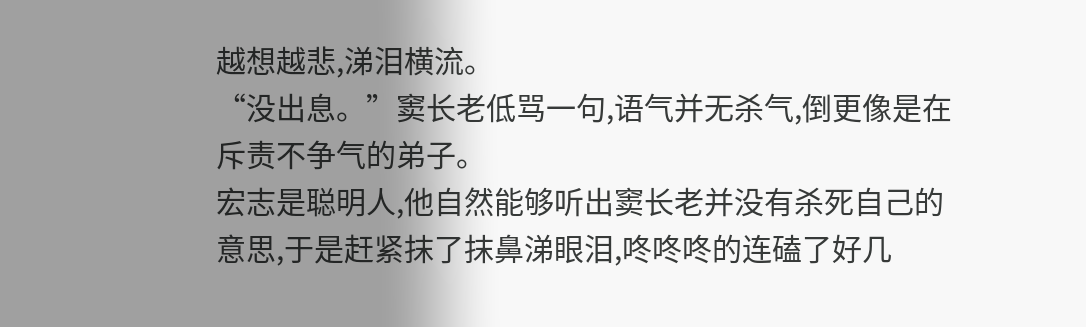越想越悲,涕泪横流。
“没出息。”窦长老低骂一句,语气并无杀气,倒更像是在斥责不争气的弟子。
宏志是聪明人,他自然能够听出窦长老并没有杀死自己的意思,于是赶紧抹了抹鼻涕眼泪,咚咚咚的连磕了好几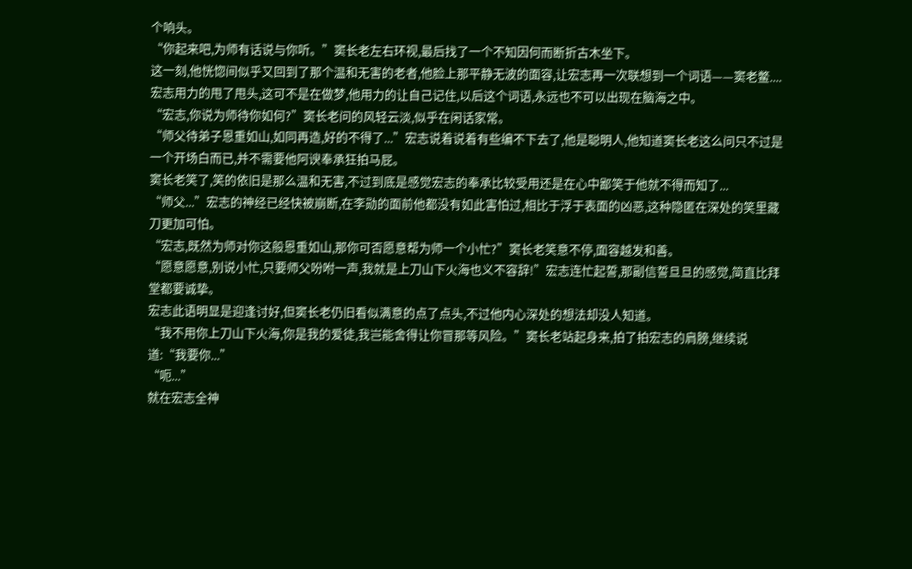个响头。
“你起来吧,为师有话说与你听。”窦长老左右环视,最后找了一个不知因何而断折古木坐下。
这一刻,他恍惚间似乎又回到了那个温和无害的老者,他脸上那平静无波的面容,让宏志再一次联想到一个词语——窦老鳖....
宏志用力的甩了甩头,这可不是在做梦,他用力的让自己记住,以后这个词语,永远也不可以出现在脑海之中。
“宏志,你说为师待你如何?”窦长老问的风轻云淡,似乎在闲话家常。
“师父待弟子恩重如山,如同再造,好的不得了...”宏志说着说着有些编不下去了,他是聪明人,他知道窦长老这么问只不过是一个开场白而已,并不需要他阿谀奉承狂拍马屁。
窦长老笑了,笑的依旧是那么温和无害,不过到底是感觉宏志的奉承比较受用还是在心中鄙笑于他就不得而知了...
“师父...”宏志的神经已经快被崩断,在李勋的面前他都没有如此害怕过,相比于浮于表面的凶恶,这种隐匿在深处的笑里藏刀更加可怕。
“宏志,既然为师对你这般恩重如山,那你可否愿意帮为师一个小忙?”窦长老笑意不停,面容越发和善。
“愿意愿意,别说小忙,只要师父吩咐一声,我就是上刀山下火海也义不容辞!”宏志连忙起誓,那副信誓旦旦的感觉,简直比拜堂都要诚挚。
宏志此语明显是迎逢讨好,但窦长老仍旧看似满意的点了点头,不过他内心深处的想法却没人知道。
“我不用你上刀山下火海,你是我的爱徒,我岂能舍得让你冒那等风险。”窦长老站起身来,拍了拍宏志的肩膀,继续说道:“我要你...”
“呃...”
就在宏志全神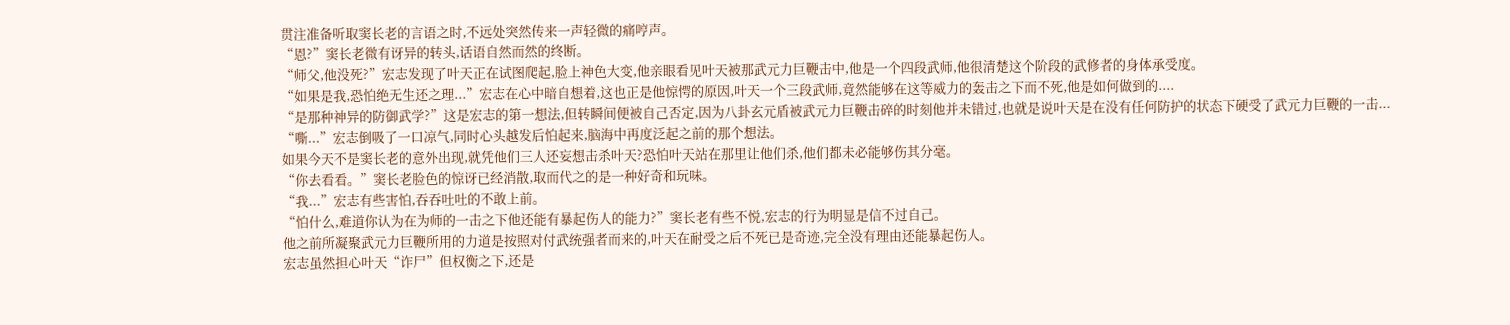贯注准备听取窦长老的言语之时,不远处突然传来一声轻微的痛哼声。
“恩?”窦长老微有讶异的转头,话语自然而然的终断。
“师父,他没死?”宏志发现了叶天正在试图爬起,脸上神色大变,他亲眼看见叶天被那武元力巨鞭击中,他是一个四段武师,他很清楚这个阶段的武修者的身体承受度。
“如果是我,恐怕绝无生还之理...”宏志在心中暗自想着,这也正是他惊愕的原因,叶天一个三段武师,竟然能够在这等威力的轰击之下而不死,他是如何做到的....
“是那种神异的防御武学?”这是宏志的第一想法,但转瞬间便被自己否定,因为八卦玄元盾被武元力巨鞭击碎的时刻他并未错过,也就是说叶天是在没有任何防护的状态下硬受了武元力巨鞭的一击...
“嘶...”宏志倒吸了一口凉气,同时心头越发后怕起来,脑海中再度泛起之前的那个想法。
如果今天不是窦长老的意外出现,就凭他们三人还妄想击杀叶天?恐怕叶天站在那里让他们杀,他们都未必能够伤其分毫。
“你去看看。”窦长老脸色的惊讶已经消散,取而代之的是一种好奇和玩味。
“我...”宏志有些害怕,吞吞吐吐的不敢上前。
“怕什么,难道你认为在为师的一击之下他还能有暴起伤人的能力?”窦长老有些不悦,宏志的行为明显是信不过自己。
他之前所凝聚武元力巨鞭所用的力道是按照对付武统强者而来的,叶天在耐受之后不死已是奇迹,完全没有理由还能暴起伤人。
宏志虽然担心叶天“诈尸”但权衡之下,还是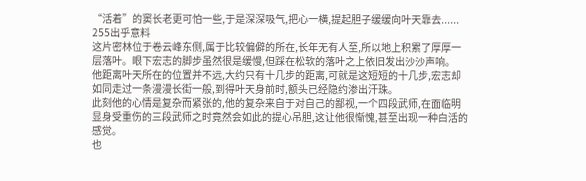“活着”的窦长老更可怕一些,于是深深吸气,把心一横,提起胆子缓缓向叶天靠去......
255出乎意料
这片密林位于卷云峰东侧,属于比较偏僻的所在,长年无有人至,所以地上积累了厚厚一层落叶。眼下宏志的脚步虽然很是缓慢,但踩在松软的落叶之上依旧发出沙沙声响。
他距离叶天所在的位置并不远,大约只有十几步的距离,可就是这短短的十几步,宏志却如同走过一条漫漫长街一般,到得叶天身前时,额头已经隐约渗出汗珠。
此刻他的心情是复杂而紧张的,他的复杂来自于对自己的鄙视,一个四段武师,在面临明显身受重伤的三段武师之时竟然会如此的提心吊胆,这让他很惭愧,甚至出现一种白活的感觉。
也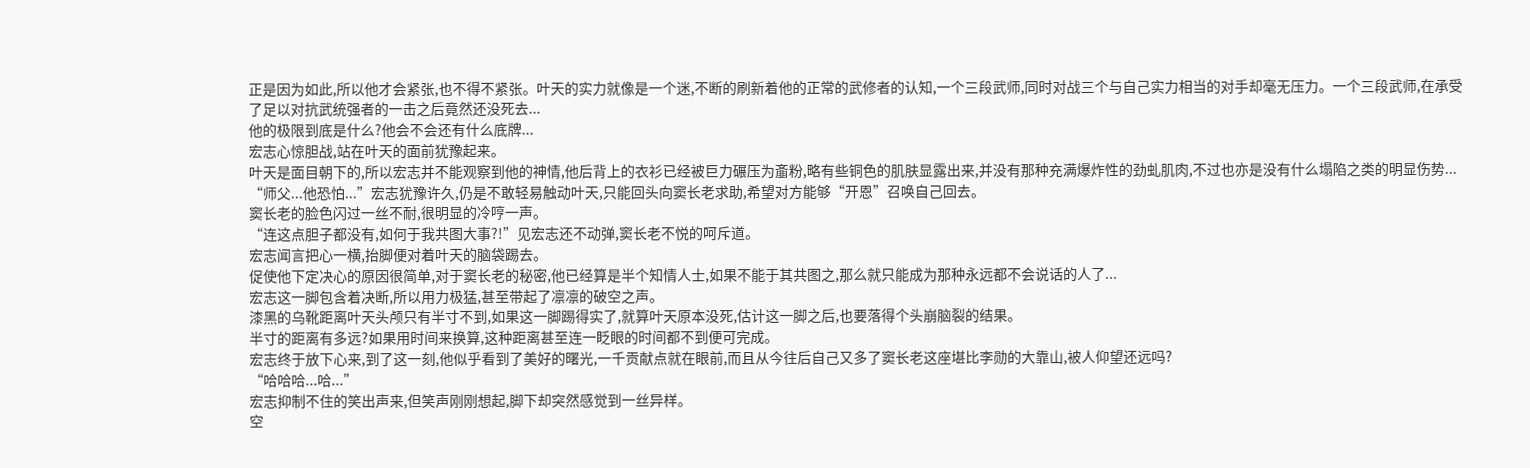正是因为如此,所以他才会紧张,也不得不紧张。叶天的实力就像是一个迷,不断的刷新着他的正常的武修者的认知,一个三段武师,同时对战三个与自己实力相当的对手却毫无压力。一个三段武师,在承受了足以对抗武统强者的一击之后竟然还没死去...
他的极限到底是什么?他会不会还有什么底牌...
宏志心惊胆战,站在叶天的面前犹豫起来。
叶天是面目朝下的,所以宏志并不能观察到他的神情,他后背上的衣衫已经被巨力碾压为齑粉,略有些铜色的肌肤显露出来,并没有那种充满爆炸性的劲虬肌肉,不过也亦是没有什么塌陷之类的明显伤势...
“师父...他恐怕...”宏志犹豫许久,仍是不敢轻易触动叶天,只能回头向窦长老求助,希望对方能够“开恩”召唤自己回去。
窦长老的脸色闪过一丝不耐,很明显的冷哼一声。
“连这点胆子都没有,如何于我共图大事?!”见宏志还不动弹,窦长老不悦的呵斥道。
宏志闻言把心一横,抬脚便对着叶天的脑袋踢去。
促使他下定决心的原因很简单,对于窦长老的秘密,他已经算是半个知情人士,如果不能于其共图之,那么就只能成为那种永远都不会说话的人了...
宏志这一脚包含着决断,所以用力极猛,甚至带起了凛凛的破空之声。
漆黑的乌靴距离叶天头颅只有半寸不到,如果这一脚踢得实了,就算叶天原本没死,估计这一脚之后,也要落得个头崩脑裂的结果。
半寸的距离有多远?如果用时间来换算,这种距离甚至连一眨眼的时间都不到便可完成。
宏志终于放下心来,到了这一刻,他似乎看到了美好的曙光,一千贡献点就在眼前,而且从今往后自己又多了窦长老这座堪比李勋的大靠山,被人仰望还远吗?
“哈哈哈...哈...”
宏志抑制不住的笑出声来,但笑声刚刚想起,脚下却突然感觉到一丝异样。
空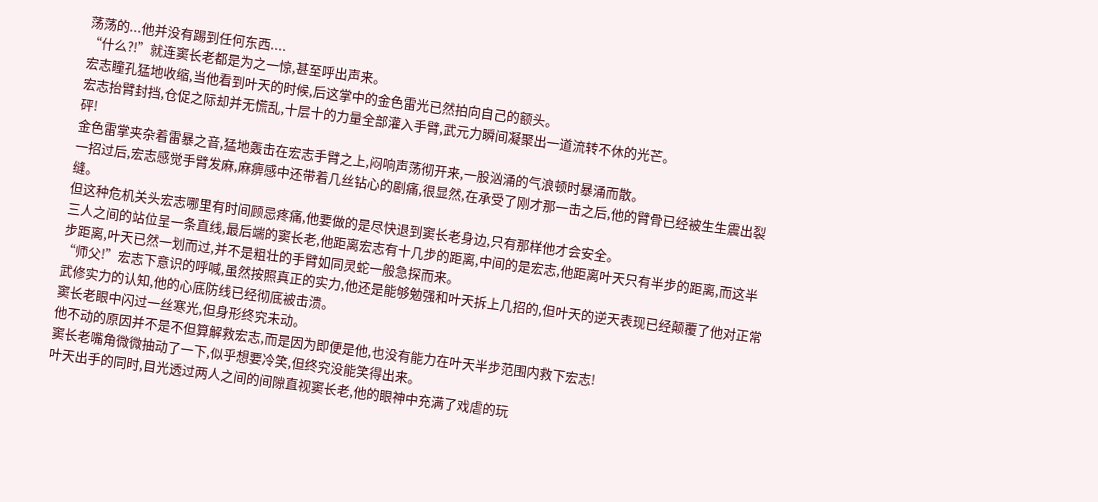荡荡的...他并没有踢到任何东西....
“什么?!”就连窦长老都是为之一惊,甚至呼出声来。
宏志瞳孔猛地收缩,当他看到叶天的时候,后这掌中的金色雷光已然拍向自己的额头。
宏志抬臂封挡,仓促之际却并无慌乱,十层十的力量全部灌入手臂,武元力瞬间凝聚出一道流转不休的光芒。
砰!
金色雷掌夹杂着雷暴之音,猛地轰击在宏志手臂之上,闷响声荡彻开来,一股汹涌的气浪顿时暴涌而散。
一招过后,宏志感觉手臂发麻,麻痹感中还带着几丝钻心的剧痛,很显然,在承受了刚才那一击之后,他的臂骨已经被生生震出裂缝。
但这种危机关头宏志哪里有时间顾忌疼痛,他要做的是尽快退到窦长老身边,只有那样他才会安全。
三人之间的站位呈一条直线,最后端的窦长老,他距离宏志有十几步的距离,中间的是宏志,他距离叶天只有半步的距离,而这半步距离,叶天已然一划而过,并不是粗壮的手臂如同灵蛇一般急探而来。
“师父!”宏志下意识的呼喊,虽然按照真正的实力,他还是能够勉强和叶天拆上几招的,但叶天的逆天表现已经颠覆了他对正常武修实力的认知,他的心底防线已经彻底被击溃。
窦长老眼中闪过一丝寒光,但身形终究未动。
他不动的原因并不是不但算解救宏志,而是因为即便是他,也没有能力在叶天半步范围内救下宏志!
窦长老嘴角微微抽动了一下,似乎想要冷笑,但终究没能笑得出来。
叶天出手的同时,目光透过两人之间的间隙直视窦长老,他的眼神中充满了戏虐的玩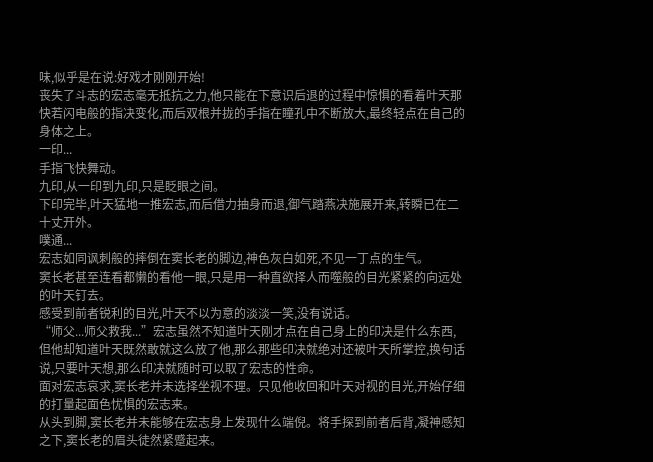味,似乎是在说:好戏才刚刚开始!
丧失了斗志的宏志毫无抵抗之力,他只能在下意识后退的过程中惊惧的看着叶天那快若闪电般的指决变化,而后双根并拢的手指在瞳孔中不断放大,最终轻点在自己的身体之上。
一印...
手指飞快舞动。
九印,从一印到九印,只是眨眼之间。
下印完毕,叶天猛地一推宏志,而后借力抽身而退,御气踏燕决施展开来,转瞬已在二十丈开外。
噗通...
宏志如同讽刺般的摔倒在窦长老的脚边,神色灰白如死,不见一丁点的生气。
窦长老甚至连看都懒的看他一眼,只是用一种直欲择人而噬般的目光紧紧的向远处的叶天钉去。
感受到前者锐利的目光,叶天不以为意的淡淡一笑,没有说话。
“师父...师父救我...”宏志虽然不知道叶天刚才点在自己身上的印决是什么东西,但他却知道叶天既然敢就这么放了他,那么那些印决就绝对还被叶天所掌控,换句话说,只要叶天想,那么印决就随时可以取了宏志的性命。
面对宏志哀求,窦长老并未选择坐视不理。只见他收回和叶天对视的目光,开始仔细的打量起面色忧惧的宏志来。
从头到脚,窦长老并未能够在宏志身上发现什么端倪。将手探到前者后背,凝神感知之下,窦长老的眉头徒然紧蹙起来。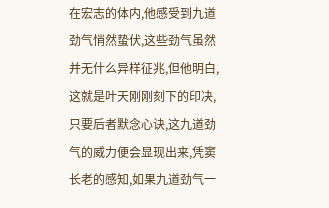在宏志的体内,他感受到九道劲气悄然蛰伏,这些劲气虽然并无什么异样征兆,但他明白,这就是叶天刚刚刻下的印决,只要后者默念心诀,这九道劲气的威力便会显现出来,凭窦长老的感知,如果九道劲气一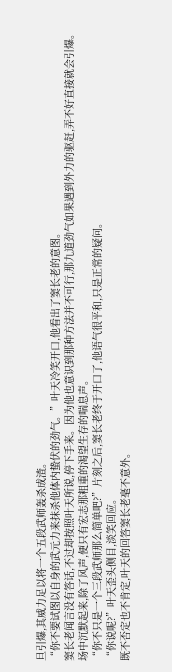旦引爆,其威力足以将一个五段武师轰杀成渣。
“你不要试图以自身的武元力来抹杀他体内蛰伏的劲气。”叶天冷笑开口,他看出了窦长老的意图。
窦长老闻言没有答话,不过却按照叶天所说,停下手来。因为他也意识到那种方法并不可行,那九道劲气如果遇到外力的驱赶,弄不好直接就会引爆。
场中沉默起来,除了风声,便只有宏志那粗重的渴望生存的喘息声。
“你不只是一个三段武师那么简单吧?”片刻之后,窦长老终于开口了,他语气很平和,只是正常的疑问。
“你说呢?”叶天歪头侧目,淡笑回应。
既不否定也不肯定,叶天的回答窦长老毫不意外。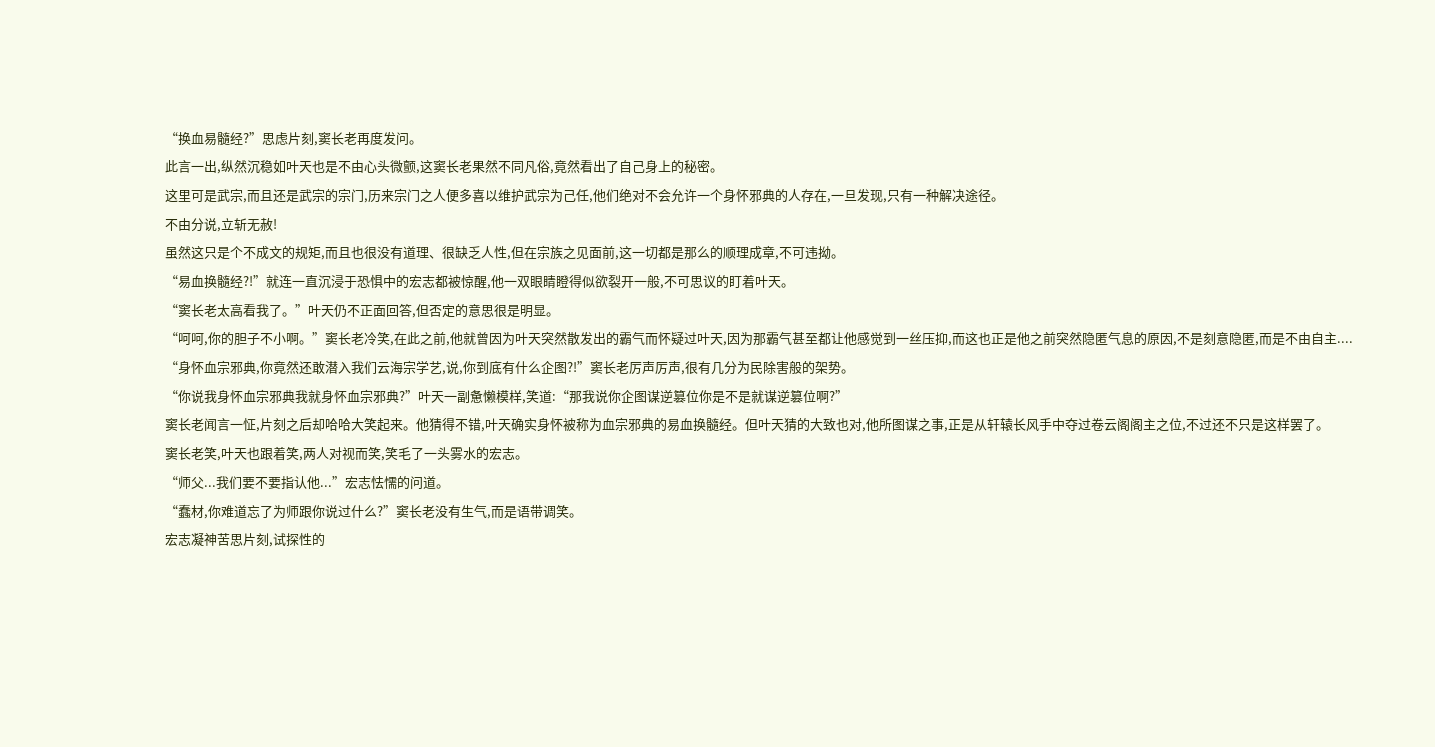“换血易髓经?”思虑片刻,窦长老再度发问。
此言一出,纵然沉稳如叶天也是不由心头微颤,这窦长老果然不同凡俗,竟然看出了自己身上的秘密。
这里可是武宗,而且还是武宗的宗门,历来宗门之人便多喜以维护武宗为己任,他们绝对不会允许一个身怀邪典的人存在,一旦发现,只有一种解决途径。
不由分说,立斩无赦!
虽然这只是个不成文的规矩,而且也很没有道理、很缺乏人性,但在宗族之见面前,这一切都是那么的顺理成章,不可违拗。
“易血换髓经?!”就连一直沉浸于恐惧中的宏志都被惊醒,他一双眼睛瞪得似欲裂开一般,不可思议的盯着叶天。
“窦长老太高看我了。”叶天仍不正面回答,但否定的意思很是明显。
“呵呵,你的胆子不小啊。”窦长老冷笑,在此之前,他就曾因为叶天突然散发出的霸气而怀疑过叶天,因为那霸气甚至都让他感觉到一丝压抑,而这也正是他之前突然隐匿气息的原因,不是刻意隐匿,而是不由自主....
“身怀血宗邪典,你竟然还敢潜入我们云海宗学艺,说,你到底有什么企图?!”窦长老厉声厉声,很有几分为民除害般的架势。
“你说我身怀血宗邪典我就身怀血宗邪典?”叶天一副惫懒模样,笑道:“那我说你企图谋逆篡位你是不是就谋逆篡位啊?”
窦长老闻言一怔,片刻之后却哈哈大笑起来。他猜得不错,叶天确实身怀被称为血宗邪典的易血换髓经。但叶天猜的大致也对,他所图谋之事,正是从轩辕长风手中夺过卷云阁阁主之位,不过还不只是这样罢了。
窦长老笑,叶天也跟着笑,两人对视而笑,笑毛了一头雾水的宏志。
“师父...我们要不要指认他...”宏志怯懦的问道。
“蠢材,你难道忘了为师跟你说过什么?”窦长老没有生气,而是语带调笑。
宏志凝神苦思片刻,试探性的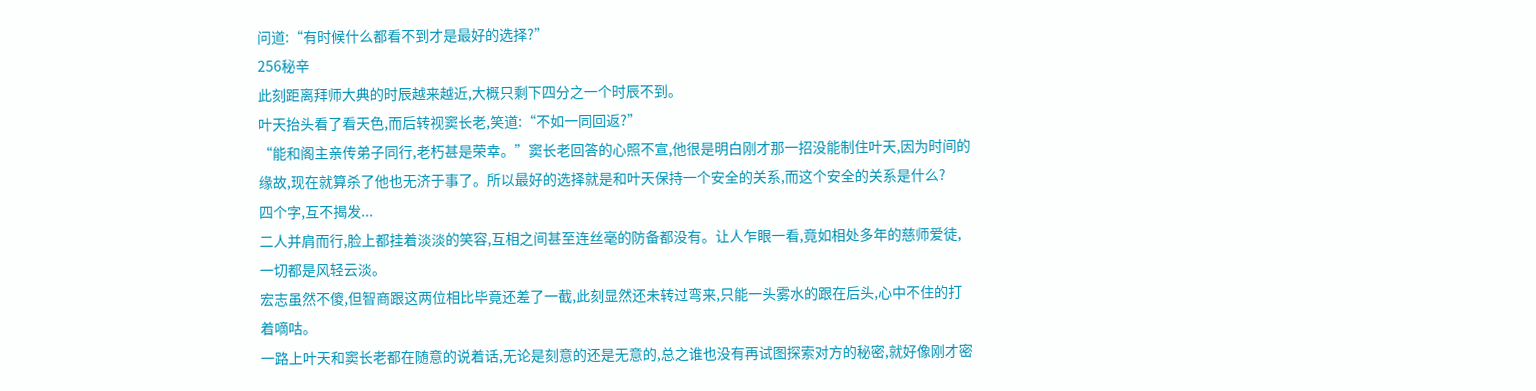问道:“有时候什么都看不到才是最好的选择?”
256秘辛
此刻距离拜师大典的时辰越来越近,大概只剩下四分之一个时辰不到。
叶天抬头看了看天色,而后转视窦长老,笑道:“不如一同回返?”
“能和阁主亲传弟子同行,老朽甚是荣幸。”窦长老回答的心照不宣,他很是明白刚才那一招没能制住叶天,因为时间的缘故,现在就算杀了他也无济于事了。所以最好的选择就是和叶天保持一个安全的关系,而这个安全的关系是什么?
四个字,互不揭发...
二人并肩而行,脸上都挂着淡淡的笑容,互相之间甚至连丝毫的防备都没有。让人乍眼一看,竟如相处多年的慈师爱徒,一切都是风轻云淡。
宏志虽然不傻,但智商跟这两位相比毕竟还差了一截,此刻显然还未转过弯来,只能一头雾水的跟在后头,心中不住的打着嘀咕。
一路上叶天和窦长老都在随意的说着话,无论是刻意的还是无意的,总之谁也没有再试图探索对方的秘密,就好像刚才密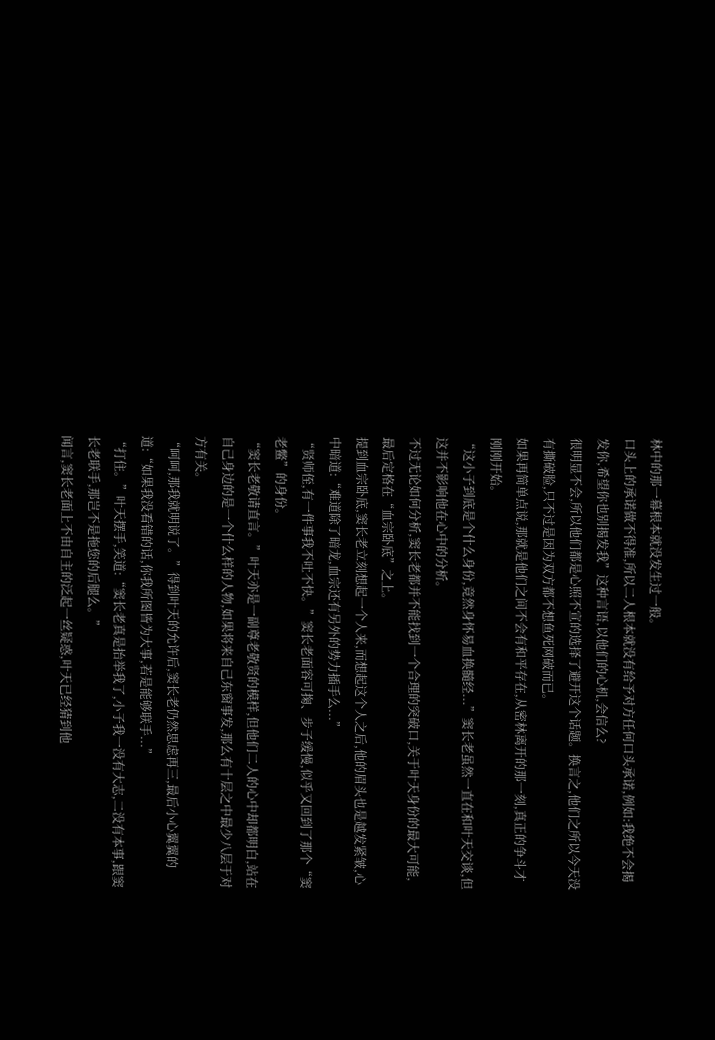林中的那一幕根本就没发生过一般。
口头上的承诺做不得准,所以二人根本就没有给予对方任何口头承诺,例如:我绝不会揭发你,希望你也别揭发我”这种言语,以他们的心机,会信么?
很明显不会,所以他们都是心照不宣的选择了避开这个话题。换言之,他们之所以今天没有撕破脸,只不过是因为双方都不想鱼死网破而已。
如果再简单点说,那就是他们之间不会有和平存在,从密林离开的那一刻,真正的争斗才刚刚开始。
“这小子到底是个什么身份,竟然身怀易血换髓经...”窦长老虽然一直在和叶天交谈,但这并不影响他在心中的分析。
不过无论如何分析,窦长老都并不能找到一个合理的突破口,关于叶天身份的最大可能,最后定格在“血宗卧底”之上。
提到血宗卧底,窦长老立刻想起一个人来,而想起这个人之后,他的眉头也是越发紧皱,心中暗道:“难道除了暗龙,血宗还有另外的势力插手么...”
“贤师侄,有一件事我不吐不快。”窦长老面容可掬、步子缓慢,似乎又回到了那个“窦老鳖”的身份。
“窦长老敬请直言。”叶天亦是一副尊老敬贤的模样,但他们二人的心中却都明白,站在自己身边的是一个什么样的人物,如果将来自己东窗事发,那么有十层之中最少八层于对方有关。
“呵呵,那我就明说了。”得到叶天的允许后,窦长老仍然思虑再三,最后小心翼翼的道:“如果我没看错的话,你我所图皆为大事,若是能够联手...”
“打住。”叶天摆手,笑道:“窦长老真是抬举我了,小子我一没有大志,二没有本事,跟窦长老联手,那岂不是拖您的后腿么。”
闻言,窦长老面上不由自主的泛起一丝疑惑,叶天已经猜到他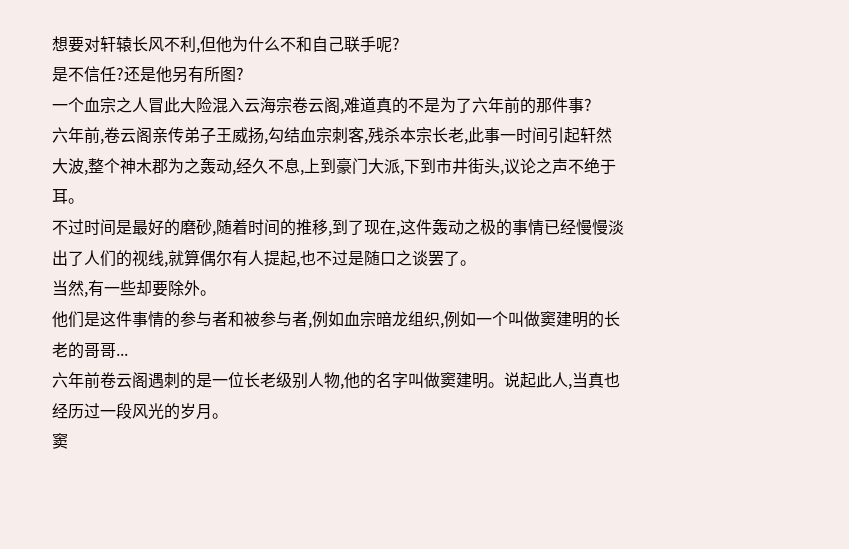想要对轩辕长风不利,但他为什么不和自己联手呢?
是不信任?还是他另有所图?
一个血宗之人冒此大险混入云海宗卷云阁,难道真的不是为了六年前的那件事?
六年前,卷云阁亲传弟子王威扬,勾结血宗刺客,残杀本宗长老,此事一时间引起轩然大波,整个神木郡为之轰动,经久不息,上到豪门大派,下到市井街头,议论之声不绝于耳。
不过时间是最好的磨砂,随着时间的推移,到了现在,这件轰动之极的事情已经慢慢淡出了人们的视线,就算偶尔有人提起,也不过是随口之谈罢了。
当然,有一些却要除外。
他们是这件事情的参与者和被参与者,例如血宗暗龙组织,例如一个叫做窦建明的长老的哥哥...
六年前卷云阁遇刺的是一位长老级别人物,他的名字叫做窦建明。说起此人,当真也经历过一段风光的岁月。
窦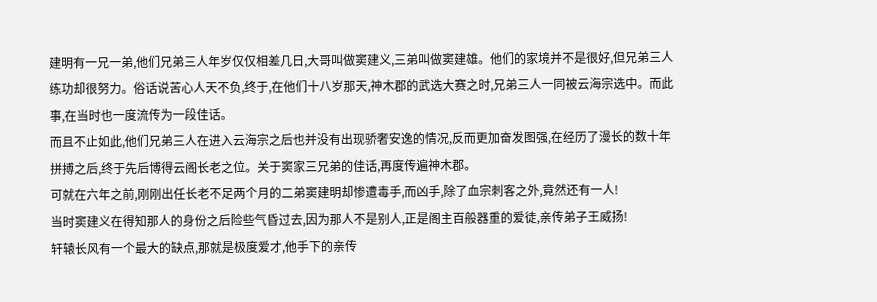建明有一兄一弟,他们兄弟三人年岁仅仅相差几日,大哥叫做窦建义,三弟叫做窦建雄。他们的家境并不是很好,但兄弟三人练功却很努力。俗话说苦心人天不负,终于,在他们十八岁那天,神木郡的武选大赛之时,兄弟三人一同被云海宗选中。而此事,在当时也一度流传为一段佳话。
而且不止如此,他们兄弟三人在进入云海宗之后也并没有出现骄奢安逸的情况,反而更加奋发图强,在经历了漫长的数十年拼搏之后,终于先后博得云阁长老之位。关于窦家三兄弟的佳话,再度传遍神木郡。
可就在六年之前,刚刚出任长老不足两个月的二弟窦建明却惨遭毒手,而凶手,除了血宗刺客之外,竟然还有一人!
当时窦建义在得知那人的身份之后险些气昏过去,因为那人不是别人,正是阁主百般器重的爱徒,亲传弟子王威扬!
轩辕长风有一个最大的缺点,那就是极度爱才,他手下的亲传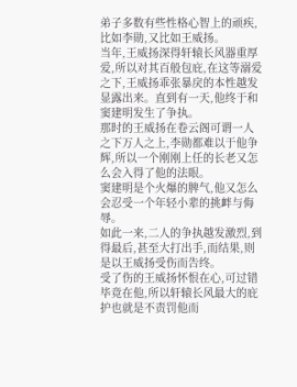弟子多数有些性格心智上的顽疾,比如李勋,又比如王威扬。
当年,王威扬深得轩辕长风器重厚爱,所以对其百般包庇,在这等溺爱之下,王威扬乖张暴戾的本性越发显露出来。直到有一天,他终于和窦建明发生了争执。
那时的王威扬在卷云阁可谓一人之下万人之上,李勋都难以于他争辉,所以一个刚刚上任的长老又怎么会入得了他的法眼。
窦建明是个火爆的脾气,他又怎么会忍受一个年轻小辈的挑衅与侮辱。
如此一来,二人的争执越发激烈,到得最后,甚至大打出手,而结果,则是以王威扬受伤而告终。
受了伤的王威扬怀恨在心,可过错毕竟在他,所以轩辕长风最大的庇护也就是不责罚他而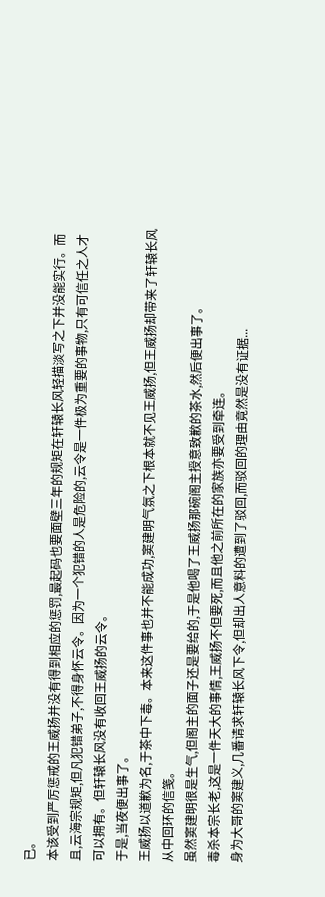已。
本该受到严厉惩戒的王威扬并没有得到相应的惩罚,最起码也要面壁三年的规矩在轩辕长风轻描淡写之下并没能实行。而且,云海宗规矩,但凡犯错弟子,不得身怀云令。因为一个犯错的人是危险的,云令是一件极为重要的事物,只有可信任之人才可以拥有。但轩辕长风没有收回王威扬的云令。
于是,当夜便出事了。
王威扬以道歉为名,于茶中下毒。本来这件事也并不能成功,窦建明气氛之下根本就不见王威扬,但王威扬却带来了轩辕长风从中回环的信笺。
虽然窦建明很是生气,但阁主的面子还是要给的,于是他喝了王威扬那碗阁主授意致歉的茶水,然后便出事了。
毒杀本宗长老,这是一件天大的事情,王威扬不但要死,而且他之前所在的家族亦要受到牵连。
身为大哥的窦建义,几番请求轩辕长风下令,但却出人意料的遭到了驳回,而驳回的理由竟然是没有证据...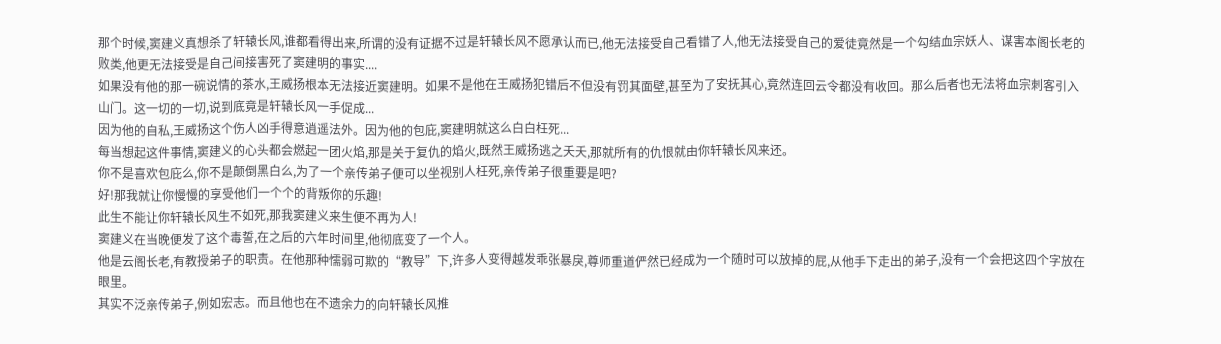那个时候,窦建义真想杀了轩辕长风,谁都看得出来,所谓的没有证据不过是轩辕长风不愿承认而已,他无法接受自己看错了人,他无法接受自己的爱徒竟然是一个勾结血宗妖人、谋害本阁长老的败类,他更无法接受是自己间接害死了窦建明的事实....
如果没有他的那一碗说情的茶水,王威扬根本无法接近窦建明。如果不是他在王威扬犯错后不但没有罚其面壁,甚至为了安抚其心,竟然连回云令都没有收回。那么后者也无法将血宗刺客引入山门。这一切的一切,说到底竟是轩辕长风一手促成...
因为他的自私,王威扬这个伤人凶手得意逍遥法外。因为他的包庇,窦建明就这么白白枉死...
每当想起这件事情,窦建义的心头都会燃起一团火焰,那是关于复仇的焰火,既然王威扬逃之夭夭,那就所有的仇恨就由你轩辕长风来还。
你不是喜欢包庇么,你不是颠倒黑白么,为了一个亲传弟子便可以坐视别人枉死,亲传弟子很重要是吧?
好!那我就让你慢慢的享受他们一个个的背叛你的乐趣!
此生不能让你轩辕长风生不如死,那我窦建义来生便不再为人!
窦建义在当晚便发了这个毒誓,在之后的六年时间里,他彻底变了一个人。
他是云阁长老,有教授弟子的职责。在他那种懦弱可欺的“教导”下,许多人变得越发乖张暴戾,尊师重道俨然已经成为一个随时可以放掉的屁,从他手下走出的弟子,没有一个会把这四个字放在眼里。
其实不泛亲传弟子,例如宏志。而且他也在不遗余力的向轩辕长风推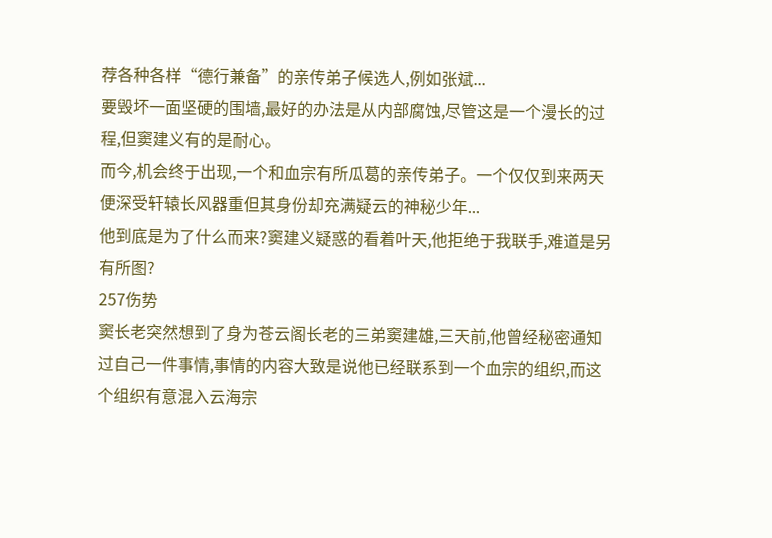荐各种各样“德行兼备”的亲传弟子候选人,例如张斌...
要毁坏一面坚硬的围墙,最好的办法是从内部腐蚀,尽管这是一个漫长的过程,但窦建义有的是耐心。
而今,机会终于出现,一个和血宗有所瓜葛的亲传弟子。一个仅仅到来两天便深受轩辕长风器重但其身份却充满疑云的神秘少年...
他到底是为了什么而来?窦建义疑惑的看着叶天,他拒绝于我联手,难道是另有所图?
257伤势
窦长老突然想到了身为苍云阁长老的三弟窦建雄,三天前,他曾经秘密通知过自己一件事情,事情的内容大致是说他已经联系到一个血宗的组织,而这个组织有意混入云海宗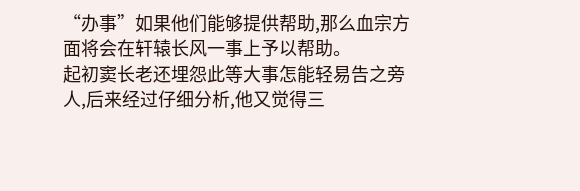“办事”如果他们能够提供帮助,那么血宗方面将会在轩辕长风一事上予以帮助。
起初窦长老还埋怨此等大事怎能轻易告之旁人,后来经过仔细分析,他又觉得三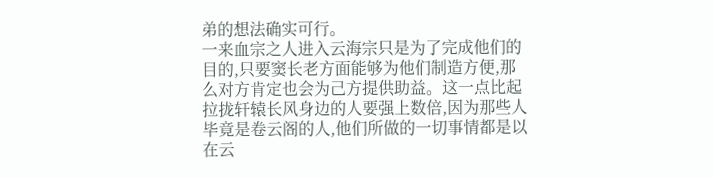弟的想法确实可行。
一来血宗之人进入云海宗只是为了完成他们的目的,只要窦长老方面能够为他们制造方便,那么对方肯定也会为己方提供助益。这一点比起拉拢轩辕长风身边的人要强上数倍,因为那些人毕竟是卷云阁的人,他们所做的一切事情都是以在云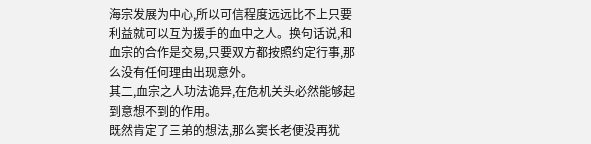海宗发展为中心,所以可信程度远远比不上只要利益就可以互为援手的血中之人。换句话说,和血宗的合作是交易,只要双方都按照约定行事,那么没有任何理由出现意外。
其二,血宗之人功法诡异,在危机关头必然能够起到意想不到的作用。
既然肯定了三弟的想法,那么窦长老便没再犹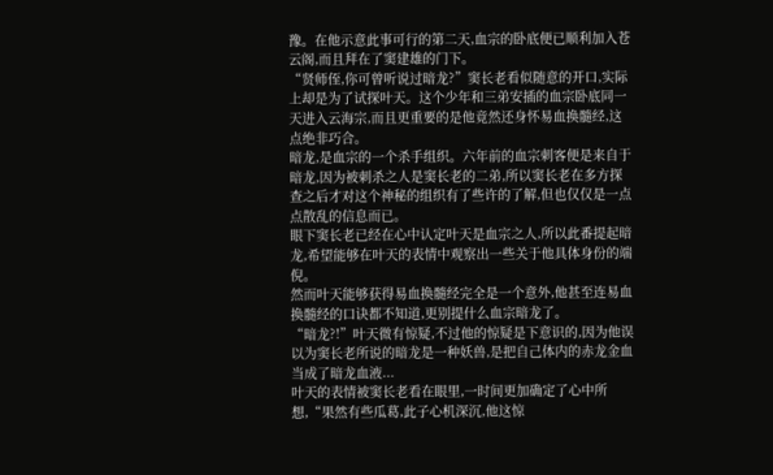豫。在他示意此事可行的第二天,血宗的卧底便已顺利加入苍云阁,而且拜在了窦建雄的门下。
“贤师侄,你可曾听说过暗龙?”窦长老看似随意的开口,实际上却是为了试探叶天。这个少年和三弟安插的血宗卧底同一天进入云海宗,而且更重要的是他竟然还身怀易血换髓经,这点绝非巧合。
暗龙,是血宗的一个杀手组织。六年前的血宗刺客便是来自于暗龙,因为被刺杀之人是窦长老的二弟,所以窦长老在多方探查之后才对这个神秘的组织有了些许的了解,但也仅仅是一点点散乱的信息而已。
眼下窦长老已经在心中认定叶天是血宗之人,所以此番提起暗龙,希望能够在叶天的表情中观察出一些关于他具体身份的端倪。
然而叶天能够获得易血换髓经完全是一个意外,他甚至连易血换髓经的口诀都不知道,更别提什么血宗暗龙了。
“暗龙?!”叶天微有惊疑,不过他的惊疑是下意识的,因为他误以为窦长老所说的暗龙是一种妖兽,是把自己体内的赤龙金血当成了暗龙血液...
叶天的表情被窦长老看在眼里,一时间更加确定了心中所想,“果然有些瓜葛,此子心机深沉,他这惊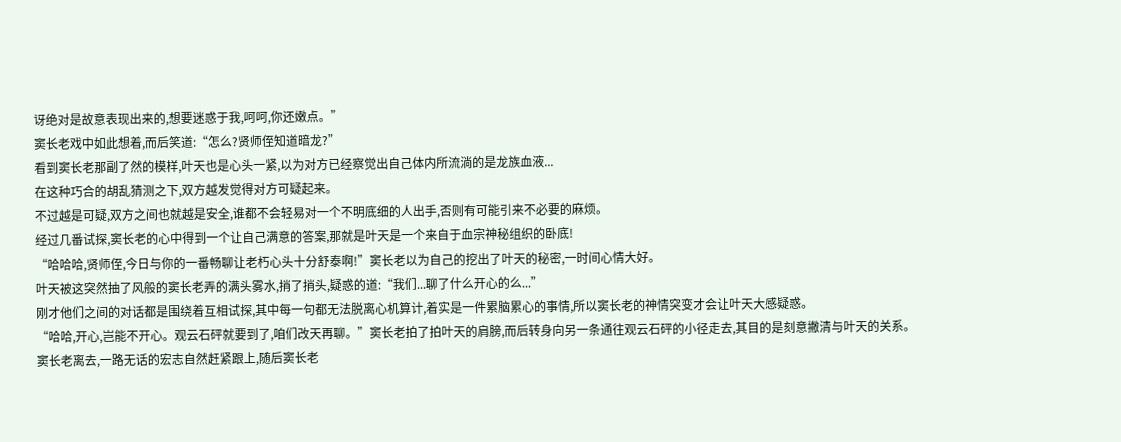讶绝对是故意表现出来的,想要迷惑于我,呵呵,你还嫩点。”
窦长老戏中如此想着,而后笑道:“怎么?贤师侄知道暗龙?”
看到窦长老那副了然的模样,叶天也是心头一紧,以为对方已经察觉出自己体内所流淌的是龙族血液...
在这种巧合的胡乱猜测之下,双方越发觉得对方可疑起来。
不过越是可疑,双方之间也就越是安全,谁都不会轻易对一个不明底细的人出手,否则有可能引来不必要的麻烦。
经过几番试探,窦长老的心中得到一个让自己满意的答案,那就是叶天是一个来自于血宗神秘组织的卧底!
“哈哈哈,贤师侄,今日与你的一番畅聊让老朽心头十分舒泰啊!”窦长老以为自己的挖出了叶天的秘密,一时间心情大好。
叶天被这突然抽了风般的窦长老弄的满头雾水,捎了捎头,疑惑的道:“我们...聊了什么开心的么...”
刚才他们之间的对话都是围绕着互相试探,其中每一句都无法脱离心机算计,着实是一件累脑累心的事情,所以窦长老的神情突变才会让叶天大感疑惑。
“哈哈,开心,岂能不开心。观云石砰就要到了,咱们改天再聊。”窦长老拍了拍叶天的肩膀,而后转身向另一条通往观云石砰的小径走去,其目的是刻意撇清与叶天的关系。
窦长老离去,一路无话的宏志自然赶紧跟上,随后窦长老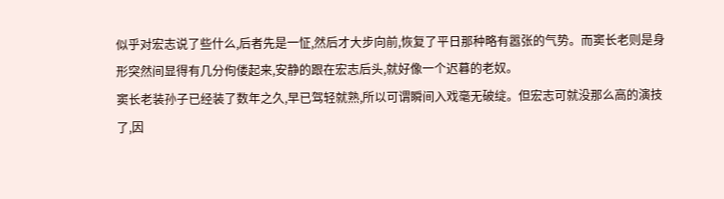似乎对宏志说了些什么,后者先是一怔,然后才大步向前,恢复了平日那种略有嚣张的气势。而窦长老则是身形突然间显得有几分佝偻起来,安静的跟在宏志后头,就好像一个迟暮的老奴。
窦长老装孙子已经装了数年之久,早已驾轻就熟,所以可谓瞬间入戏毫无破绽。但宏志可就没那么高的演技了,因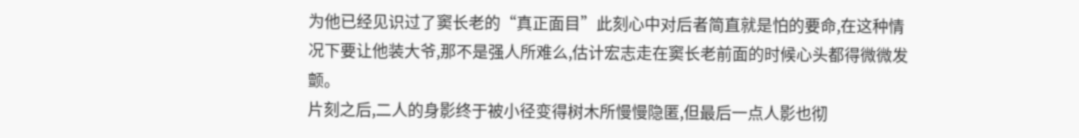为他已经见识过了窦长老的“真正面目”此刻心中对后者简直就是怕的要命,在这种情况下要让他装大爷,那不是强人所难么,估计宏志走在窦长老前面的时候心头都得微微发颤。
片刻之后,二人的身影终于被小径变得树木所慢慢隐匿,但最后一点人影也彻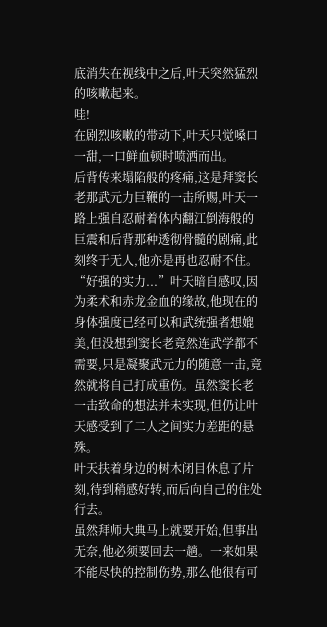底消失在视线中之后,叶天突然猛烈的咳嗽起来。
哇!
在剧烈咳嗽的带动下,叶天只觉嗓口一甜,一口鲜血顿时喷洒而出。
后背传来塌陷般的疼痛,这是拜窦长老那武元力巨鞭的一击所赐,叶天一路上强自忍耐着体内翻江倒海般的巨震和后背那种透彻骨髓的剧痛,此刻终于无人,他亦是再也忍耐不住。
“好强的实力...”叶天暗自感叹,因为柔术和赤龙金血的缘故,他现在的身体强度已经可以和武统强者想媲美,但没想到窦长老竟然连武学都不需要,只是凝聚武元力的随意一击,竟然就将自己打成重伤。虽然窦长老一击致命的想法并未实现,但仍让叶天感受到了二人之间实力差距的悬殊。
叶天扶着身边的树木闭目休息了片刻,待到稍感好转,而后向自己的住处行去。
虽然拜师大典马上就要开始,但事出无奈,他必须要回去一趟。一来如果不能尽快的控制伤势,那么他很有可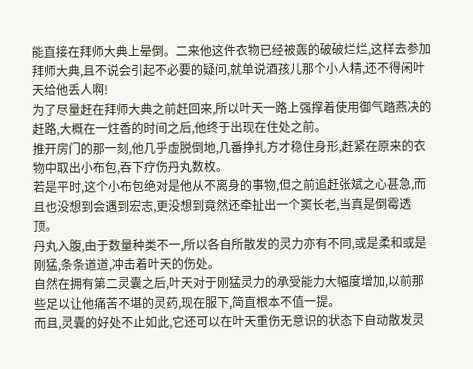能直接在拜师大典上晕倒。二来他这件衣物已经被轰的破破烂烂,这样去参加拜师大典,且不说会引起不必要的疑问,就单说酒孩儿那个小人精,还不得闲叶天给他丢人啊!
为了尽量赶在拜师大典之前赶回来,所以叶天一路上强撑着使用御气踏燕决的赶路,大概在一炷香的时间之后,他终于出现在住处之前。
推开房门的那一刻,他几乎虚脱倒地,几番挣扎方才稳住身形,赶紧在原来的衣物中取出小布包,吞下疗伤丹丸数枚。
若是平时,这个小布包绝对是他从不离身的事物,但之前追赶张斌之心甚急,而且也没想到会遇到宏志,更没想到竟然还牵扯出一个窦长老,当真是倒霉透顶。
丹丸入腹,由于数量种类不一,所以各自所散发的灵力亦有不同,或是柔和或是刚猛,条条道道,冲击着叶天的伤处。
自然在拥有第二灵囊之后,叶天对于刚猛灵力的承受能力大幅度增加,以前那些足以让他痛苦不堪的灵药,现在服下,简直根本不值一提。
而且,灵囊的好处不止如此,它还可以在叶天重伤无意识的状态下自动散发灵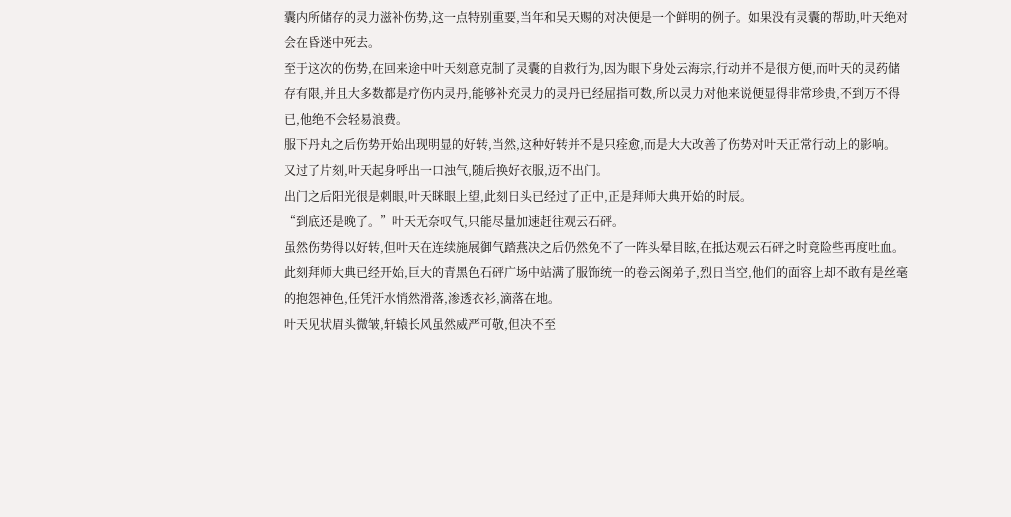囊内所储存的灵力滋补伤势,这一点特别重要,当年和吴天赐的对决便是一个鲜明的例子。如果没有灵囊的帮助,叶天绝对会在昏迷中死去。
至于这次的伤势,在回来途中叶天刻意克制了灵囊的自救行为,因为眼下身处云海宗,行动并不是很方便,而叶天的灵药储存有限,并且大多数都是疗伤内灵丹,能够补充灵力的灵丹已经屈指可数,所以灵力对他来说便显得非常珍贵,不到万不得已,他绝不会轻易浪费。
服下丹丸之后伤势开始出现明显的好转,当然,这种好转并不是只痊愈,而是大大改善了伤势对叶天正常行动上的影响。
又过了片刻,叶天起身呼出一口浊气,随后换好衣服,迈不出门。
出门之后阳光很是刺眼,叶天眯眼上望,此刻日头已经过了正中,正是拜师大典开始的时辰。
“到底还是晚了。”叶天无奈叹气,只能尽量加速赶往观云石砰。
虽然伤势得以好转,但叶天在连续施展御气踏燕决之后仍然免不了一阵头晕目眩,在抵达观云石砰之时竟险些再度吐血。
此刻拜师大典已经开始,巨大的青黑色石砰广场中站满了服饰统一的卷云阁弟子,烈日当空,他们的面容上却不敢有是丝毫的抱怨神色,任凭汗水悄然滑落,渗透衣衫,滴落在地。
叶天见状眉头微皱,轩辕长风虽然威严可敬,但决不至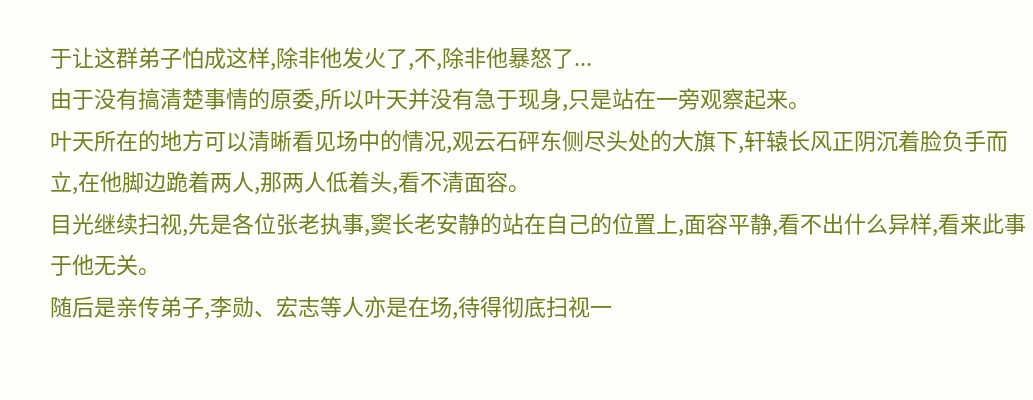于让这群弟子怕成这样,除非他发火了,不,除非他暴怒了...
由于没有搞清楚事情的原委,所以叶天并没有急于现身,只是站在一旁观察起来。
叶天所在的地方可以清晰看见场中的情况,观云石砰东侧尽头处的大旗下,轩辕长风正阴沉着脸负手而立,在他脚边跪着两人,那两人低着头,看不清面容。
目光继续扫视,先是各位张老执事,窦长老安静的站在自己的位置上,面容平静,看不出什么异样,看来此事于他无关。
随后是亲传弟子,李勋、宏志等人亦是在场,待得彻底扫视一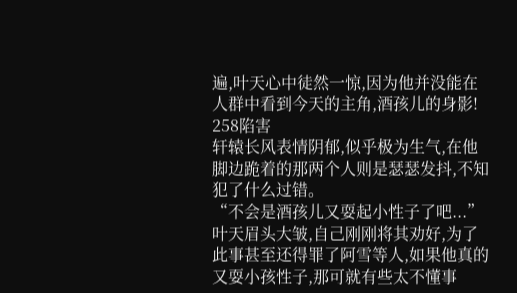遍,叶天心中徒然一惊,因为他并没能在人群中看到今天的主角,酒孩儿的身影!
258陷害
轩辕长风表情阴郁,似乎极为生气,在他脚边跪着的那两个人则是瑟瑟发抖,不知犯了什么过错。
“不会是酒孩儿又耍起小性子了吧...”叶天眉头大皱,自己刚刚将其劝好,为了此事甚至还得罪了阿雪等人,如果他真的又耍小孩性子,那可就有些太不懂事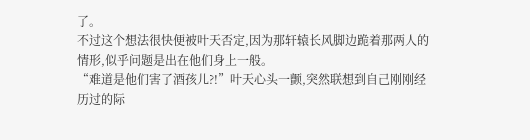了。
不过这个想法很快便被叶天否定,因为那轩辕长风脚边跪着那两人的情形,似乎问题是出在他们身上一般。
“难道是他们害了酒孩儿?!”叶天心头一颤,突然联想到自己刚刚经历过的际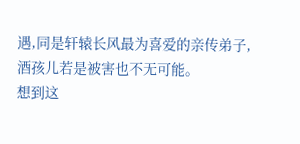遇,同是轩辕长风最为喜爱的亲传弟子,酒孩儿若是被害也不无可能。
想到这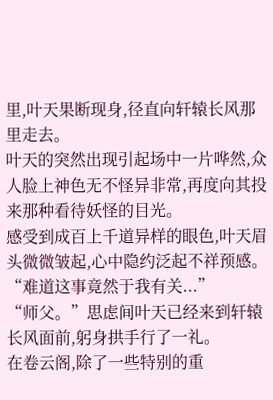里,叶天果断现身,径直向轩辕长风那里走去。
叶天的突然出现引起场中一片哗然,众人脸上神色无不怪异非常,再度向其投来那种看待妖怪的目光。
感受到成百上千道异样的眼色,叶天眉头微微皱起,心中隐约泛起不祥预感。
“难道这事竟然于我有关...”
“师父。”思虑间叶天已经来到轩辕长风面前,躬身拱手行了一礼。
在卷云阁,除了一些特别的重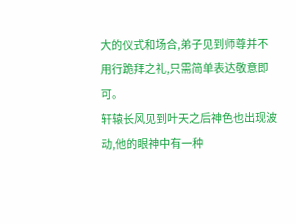大的仪式和场合,弟子见到师尊并不用行跪拜之礼,只需简单表达敬意即可。
轩辕长风见到叶天之后神色也出现波动,他的眼神中有一种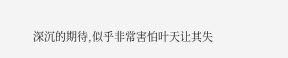深沉的期待,似乎非常害怕叶天让其失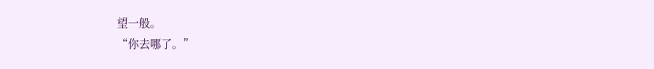望一般。
“你去哪了。”